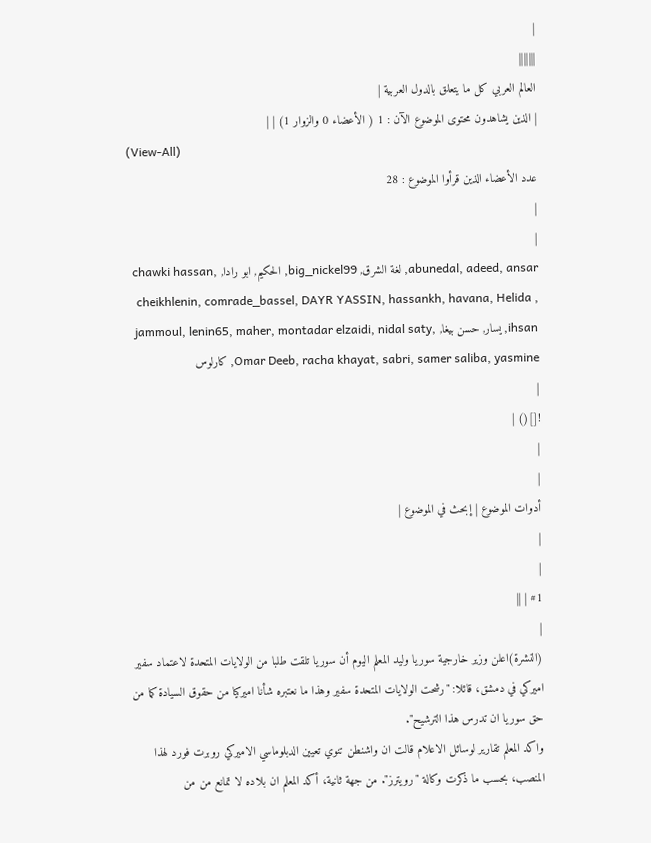|
|||||||
العالم العربي كل ما يتعلق بالدول العربية |
| الذين يشاهدون محتوى الموضوع الآن : 1 ( الأعضاء 0 والزوار 1) | |
(View-All)
عدد الأعضاء الذين قرأوا الموضوع : 28
|
|
abunedal, adeed, ansar, لغة الشرق, big_nickel99, الحكيم, ابو رادا, chawki hassan, cheikhlenin, comrade_bassel, DAYR YASSIN, hassankh, havana, Helida , ihsan, يسار, حسن بيغا, jammoul, lenin65, maher, montadar elzaidi, nidal saty, Omar Deeb, racha khayat, sabri, samer saliba, yasmine, كارلوس
|
![]() |
|
|
أدوات الموضوع | إبحث في الموضوع |
|
|
#1 | ||
|
(النشرة)اعلن وزير خارجية سوريا وليد المعلم اليوم أن سوريا تلقت طلبا من الولايات المتحدة لاعتماد سفير اميركي في دمشق، قائلا: "رشحت الولايات المتحدة سفير وهذا ما نعتبره شأنا اميركيا من حقوق السيادة كما من حق سوريا ان تدرس هذا الترشيح".
واكد المعلم تقارير لوسائل الاعلام قالت ان واشنطن تنوي تعيين الدبلوماسي الاميركي روبرت فورد لهذا المنصب، بحسب ما ذكرت وكالة "رويترز". من جهة ثانية، أكد المعلم ان بلاده لا تمانع من من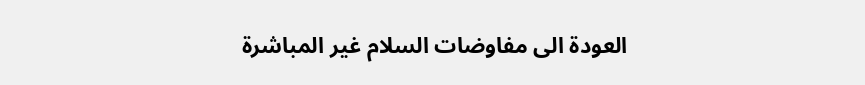العودة الى مفاوضات السلام غير المباشرة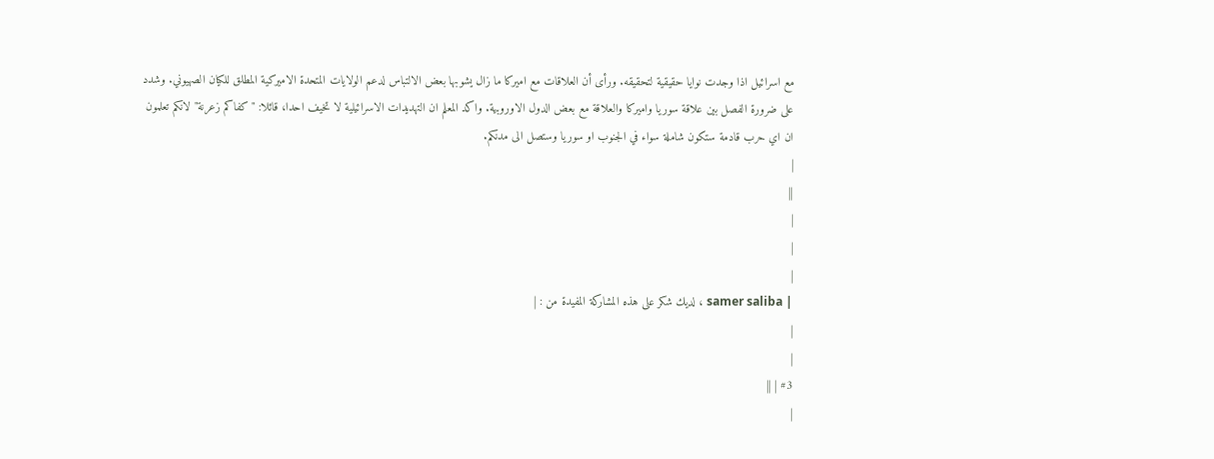مع اسرائيل اذا وجدت نوايا حقيقية لتحقيقه. ورأى أن العلاقات مع اميركا ما زال يشوبها بعض الالتباس لدعم الولايات المتحدة الاميركية المطلق للكيان الصهيوني. وشدد على ضرورة الفصل بين علاقة سوريا واميركا والعلاقة مع بعض الدول الاوروبية. واكد المعلم ان التهديدات الاسرائيلية لا تخيف احدا، قائلا: "كفاكم زعرنة" لانكم تعلمون ان اي حرب قادمة ستكون شاملة سواء في الجنوب او سوريا وستصل الى مدنكم.
|
||
|
|
|
| samer saliba ، لديك شكر على هذه المشاركة المفيدة من : |
|
|
#3 | ||
|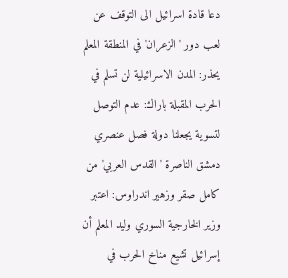دعا قادة اسرائيل الى التوقف عن لعب دور 'الزعران' في المنطقة المعلم يحذر: المدن الاسرائيلية لن تسلم في الحرب المقبلة باراك: عدم التوصل لتسوية يجعلنا دولة فصل عنصري دمشق الناصرة 'القدس العربي' من كامل صقر وزهير اندراوس: اعتبر وزير الخارجية السوري وليد المعلم أن إسرائيل تشيع مناخ الحرب في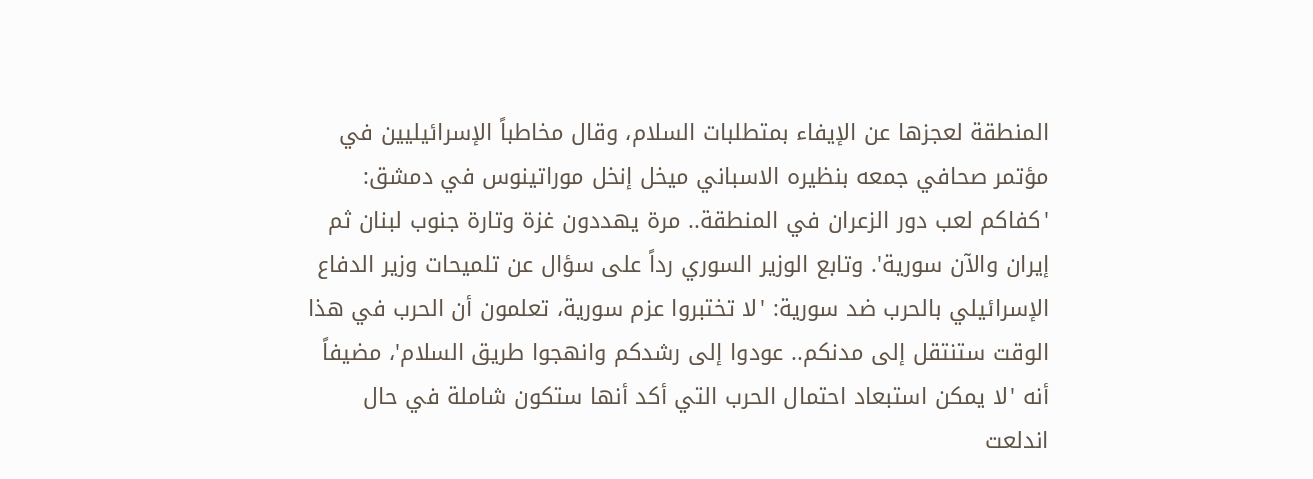المنطقة لعجزها عن الإيفاء بمتطلبات السلام، وقال مخاطباً الإسرائيليين في مؤتمر صحافي جمعه بنظيره الاسباني ميخل إنخل موراتينوس في دمشق: 'كفاكم لعب دور الزعران في المنطقة.. مرة يهددون غزة وتارة جنوب لبنان ثم إيران والآن سورية'. وتابع الوزير السوري رداً على سؤال عن تلميحات وزير الدفاع الإسرائيلي بالحرب ضد سورية: 'لا تختبروا عزم سورية، تعلمون أن الحرب في هذا الوقت ستنتقل إلى مدنكم.. عودوا إلى رشدكم وانهجوا طريق السلام'، مضيفاً أنه 'لا يمكن استبعاد احتمال الحرب التي أكد أنها ستكون شاملة في حال اندلعت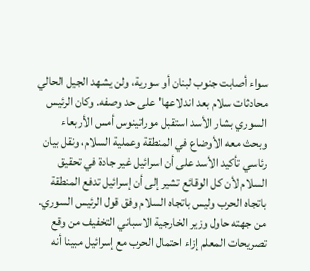سواء أصابت جنوب لبنان أو سورية، ولن يشهد الجيل الحالي محادثات سلام بعد اندلاعها' على حد وصفه. وكان الرئيس السوري بشار الأسد استقبل موراتينوس أمس الأربعاء وبحث معه الأوضاع في المنطقة وعملية السلام، ونقل بيان رئاسي تأكيد الأسد على أن اسرائيل غير جادة في تحقيق السلام لأن كل الوقائع تشير إلى أن إسرائيل تدفع المنطقة باتجاه الحرب وليس باتجاه السلام وفق قول الرئيس السوري. من جهته حاول وزير الخارجية الاسباني التخفيف من وقع تصريحات المعلم إزاء احتمال الحرب مع إسرائيل مبينا أنه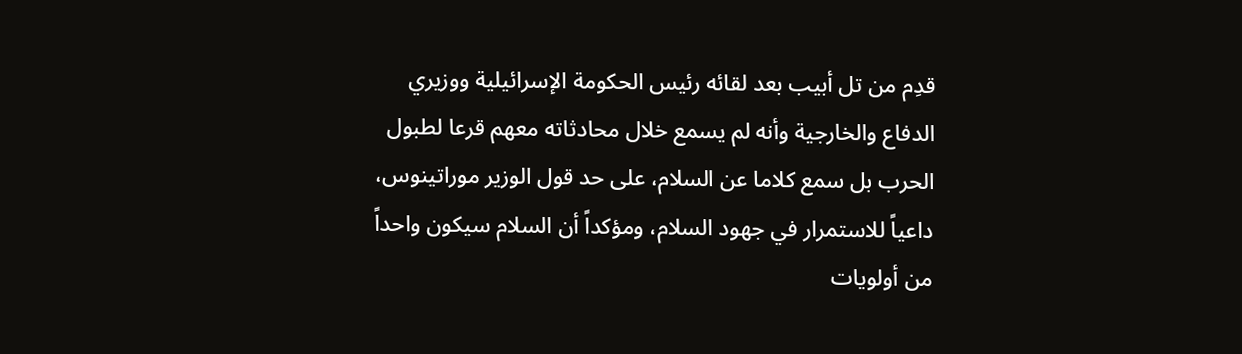قدِم من تل أبيب بعد لقائه رئيس الحكومة الإسرائيلية ووزيري الدفاع والخارجية وأنه لم يسمع خلال محادثاته معهم قرعا لطبول الحرب بل سمع كلاما عن السلام، على حد قول الوزير موراتينوس، داعياً للاستمرار في جهود السلام، ومؤكداً أن السلام سيكون واحداً من أولويات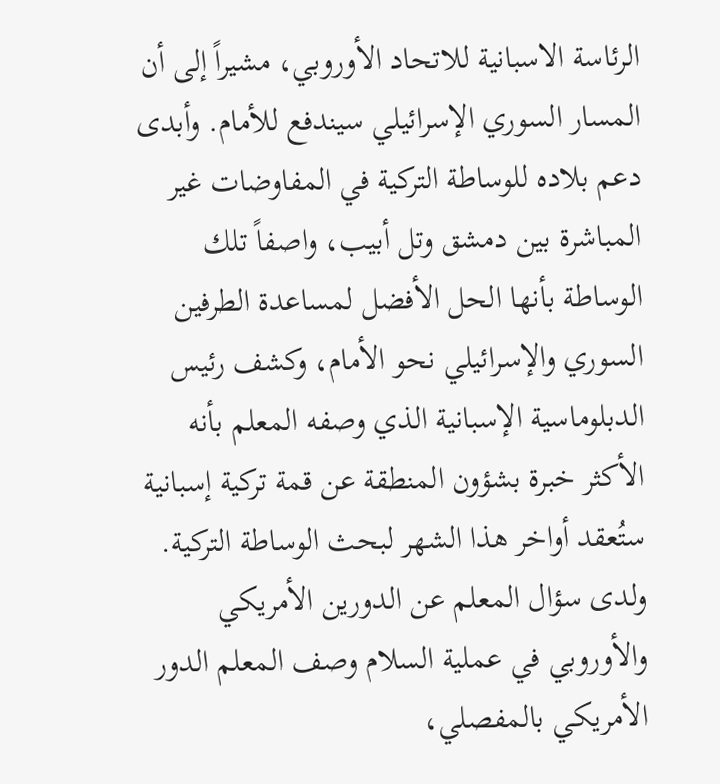الرئاسة الاسبانية للاتحاد الأوروبي، مشيراً إلى أن المسار السوري الإسرائيلي سيندفع للأمام. وأبدى دعم بلاده للوساطة التركية في المفاوضات غير المباشرة بين دمشق وتل أبيب، واصفاً تلك الوساطة بأنها الحل الأفضل لمساعدة الطرفين السوري والإسرائيلي نحو الأمام، وكشف رئيس الدبلوماسية الإسبانية الذي وصفه المعلم بأنه الأكثر خبرة بشؤون المنطقة عن قمة تركية إسبانية ستُعقد أواخر هذا الشهر لبحث الوساطة التركية. ولدى سؤال المعلم عن الدورين الأمريكي والأوروبي في عملية السلام وصف المعلم الدور الأمريكي بالمفصلي،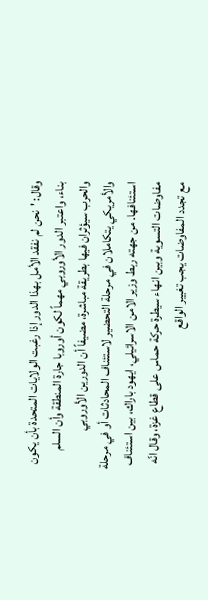وقال: 'نحن لم نفقد الأمل بهذا الدور إذا رغبت الولايات المتحدة بأن يكون بناء، واعتبر الدور الأوروبي مهماً لكون أوروبا جارة المنطقة وأن السلم والحرب سيؤثران فيها بطريقة مباشرة، مضيفاً أن الدورين الأوروبي والأمريكي يتكاملان في مرحلة التحضير لاستئناف المحادثات أو في مرحلة استئنافها. من جهته ربط وزير الامن الاسرائيلي، ايهود باراك، بين استئناف مفاوضات التسوية وبين انهاء سيطرة حركة حماس على قطاع غزة، وقال انّه مع تجدد المفاوضات يجب تغيير الواقع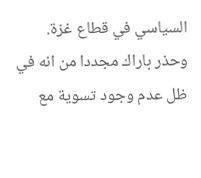السياسي في قطاع غزة. وحذر باراك مجددا من انه في ظل عدم وجود تسوية مع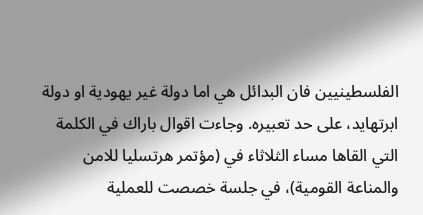الفلسطينيين فان البدائل هي اما دولة غير يهودية او دولة ابرتهايد، على حد تعبيره. وجاءت اقوال باراك في الكلمة التي القاها مساء الثلاثاء في (مؤتمر هرتسليا للامن والمناعة القومية)، في جلسة خصصت للعملية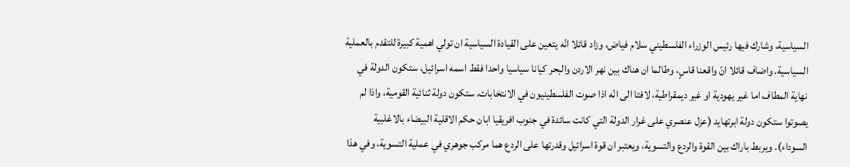السياسية، وشارك فيها رئيس الوزراء الفلسطيني سلام فياض، وزاد قائلا انّه يتعين على القيادة السياسية ان تولي اهمية كبيرة للتقدم بالعملية السياسية. واضاف قائلا انّ واقعنا قاسٍ، وطالما ان هناك بين نهر الاردن والبحر كيانا سياسيا واحدا فقط اسمه اسرائيل، ستكون الدولة في نهاية المطاف اما غير يهودية او غير ديمقراطية، لافتا الى انّه اذا صوت الفلسطينيون في الانتخابات، ستكون دولة ثنائية القومية، واذا لم يصوتوا ستكون دولة ابرتهايد (عزل عنصري على غرار الدولة التي كانت سائدة في جنوب افريقيا ابان حكم الاقلية البيضاء بالاغلبية السوداء). ويربط باراك بين القوة والردع والتسوية، ويعتبر ان قوة اسرائيل وقدرتها على الردع هما مركب جوهري في عملية التسوية، وفي هذا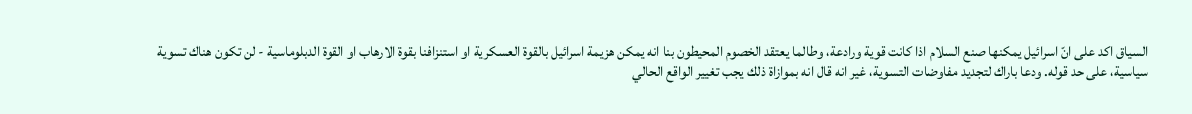السياق اكد على انّ اسرائيل يمكنها صنع السلام اذا كانت قوية ورادعة، وطالما يعتقد الخصوم المحيطون بنا انه يمكن هزيمة اسرائيل بالقوة العسكرية او استنزافنا بقوة الارهاب او القوة الدبلوماسية - لن تكون هناك تسوية سياسية، على حد قوله. ودعا باراك لتجديد مفاوضات التسوية، غير انه قال انه بموازاة ذلك يجب تغيير الواقع الحالي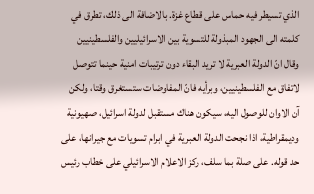الذي تسيطر فيه حماس على قطاع غزة. بالاضافة الى ذلك، تطرق في كلمته الى الجهود المبذولة للتسوية بين الاسرائيليين والفلسطينيين وقال انّ الدولة العبرية لا تريد البقاء دون ترتيبات امنية حينما تتوصل لاتفاق مع الفلسطينيين، وبرأيه فانّ المفاوضات ستستغرق وقتا، ولكن آن الاوان للوصول اليه، سيكون هناك مستقبل لدولة اسرائيل، صهيونية وديمقراطية، اذا نجحت الدولة العبرية في ابرام تسويات مع جيرانها، على حد قوله. على صلة بما سلف، ركز الاعلام الاسرائيلي على خطاب رئيس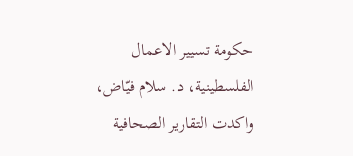حكومة تسيير الاعمال الفلسطينية، د. سلام فيّاض، واكدت التقارير الصحافية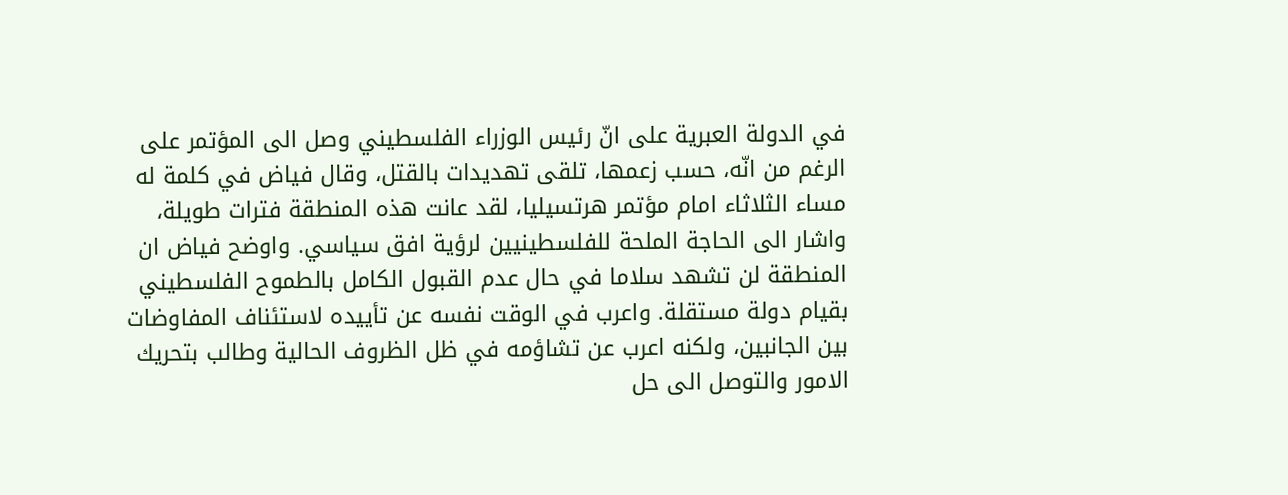في الدولة العبرية على انّ رئيس الوزراء الفلسطيني وصل الى المؤتمر على الرغم من انّه، حسب زعمها، تلقى تهديدات بالقتل، وقال فياض في كلمة له مساء الثلاثاء امام مؤتمر هرتسيليا، لقد عانت هذه المنطقة فترات طويلة، واشار الى الحاجة الملحة للفلسطينيين لرؤية افق سياسي. واوضح فياض ان المنطقة لن تشهد سلاما في حال عدم القبول الكامل بالطموح الفلسطيني بقيام دولة مستقلة. واعرب في الوقت نفسه عن تأييده لاستئناف المفاوضات بين الجانبين، ولكنه اعرب عن تشاؤمه في ظل الظروف الحالية وطالب بتحريك الامور والتوصل الى حل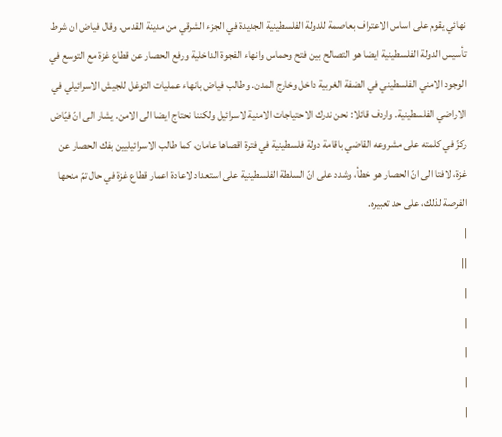نهائي يقوم على اساس الاعتراف بعاصمة للدولة الفلسطينية الجديدة في الجزء الشرقي من مدينة القدس. وقال فياض ان شرط تأسيس الدولة الفلسطينية ايضا هو التصالح بين فتح وحماس وانهاء الفجوة الداخلية ورفع الحصار عن قطاع غزة مع التوسع في الوجود الامني الفلسطيني في الضفة الغربية داخل وخارج المدن. وطالب فياض بانهاء عمليات التوغل للجيش الاسرائيلي في الاراضي الفلسطينية. واردف قائلا: نحن ندرك الاحتياجات الامنية لاسرائيل ولكننا نحتاج ايضا الى الامن. يشار الى انّ فيّاض ركزّ في كلمته على مشروعه القاضي باقامة دولة فلسطينية في فترة اقصاها عامان، كما طالب الاسرائيليين بفك الحصار عن غزة، لافتا الى انّ الحصار هو خطأ، وشدد على انّ السلطة الفلسطينية على استعداد لاعادة اعمار قطاع غزة في حال تمّ منحها الفرصة لذلك، على حد تعبيره.
|
||
|
|
|
|
|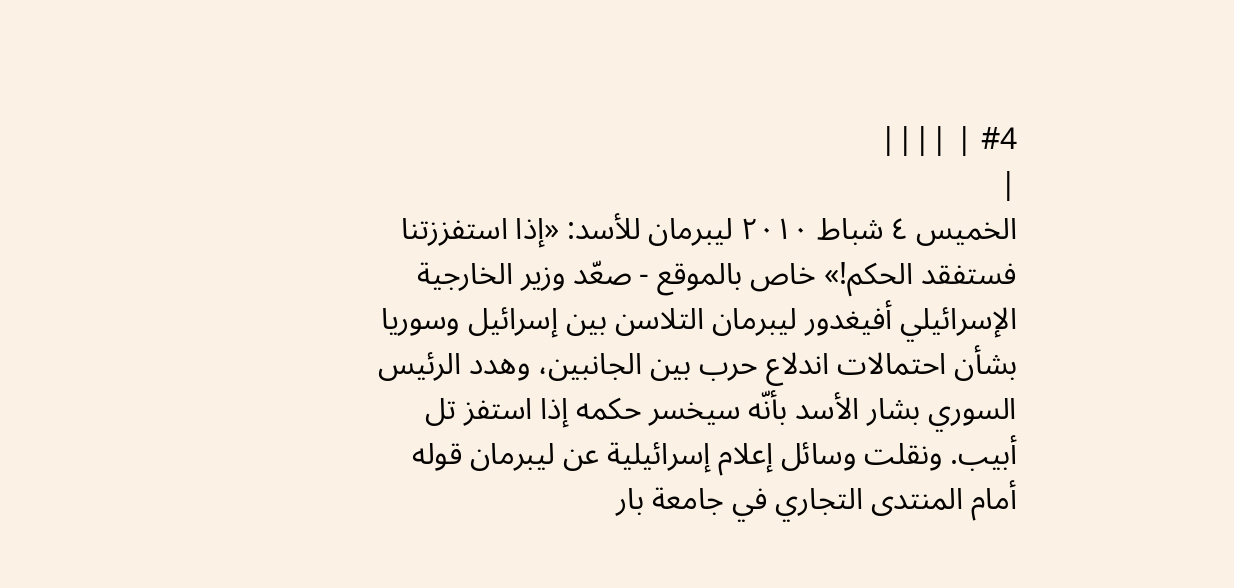#4 | ||||
|
الخميس ٤ شباط ٢٠١٠ ليبرمان للأسد: «إذا استفززتنا فستفقد الحكم!» خاص بالموقع - صعّد وزير الخارجية الإسرائيلي أفيغدور ليبرمان التلاسن بين إسرائيل وسوريا بشأن احتمالات اندلاع حرب بين الجانبين، وهدد الرئيس السوري بشار الأسد بأنّه سيخسر حكمه إذا استفز تل أبيب. ونقلت وسائل إعلام إسرائيلية عن ليبرمان قوله أمام المنتدى التجاري في جامعة بار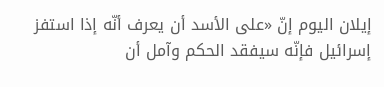إيلان اليوم إنّ «على الأسد أن يعرف أنّه إذا استفز إسرائيل فإنّه سيفقد الحكم وآمل أن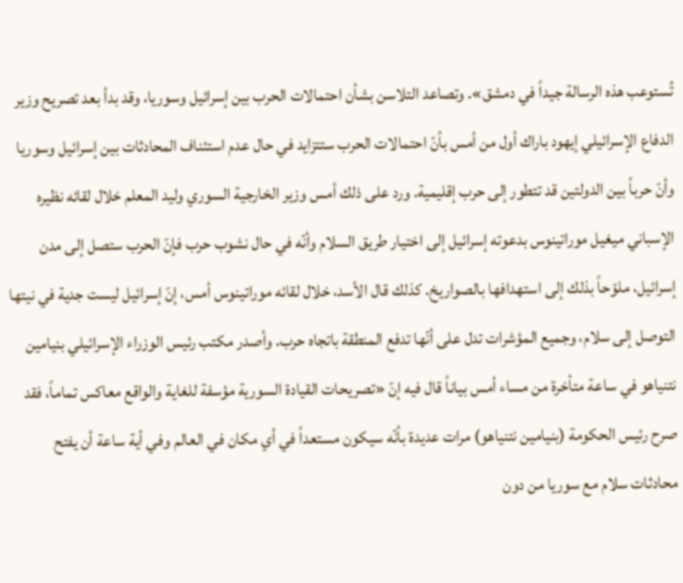تُستوعب هذه الرسالة جيداً في دمشق». وتصاعد التلاسن بشأن احتمالات الحرب بين إسرائيل وسوريا، وقد بدأ بعد تصريح وزير الدفاع الإسرائيلي إيهود باراك أول من أمس بأنّ احتمالات الحرب ستتزايد في حال عدم استئناف المحادثات بين إسرائيل وسوريا وأنّ حرباً بين الدولتين قد تتطور إلى حرب إقليمية. ورد على ذلك أمس وزير الخارجية السوري وليد المعلم خلال لقائه نظيره الإسباني ميغيل موراتينوس بدعوته إسرائيل إلى اختيار طريق السلام وأنّه في حال نشوب حرب فإنّ الحرب ستصل إلى مدن إسرائيل، ملوّحاً بذلك إلى استهدافها بالصواريخ. كذلك قال الأسد، خلال لقائه موراتينوس أمس، إنّ إسرائيل ليست جدية في نيتها التوصل إلى سلام، وجميع المؤشرات تدل على أنّها تدفع المنطقة باتجاه حرب. وأصدر مكتب رئيس الوزراء الإسرائيلي بنيامين نتنياهو في ساعة متأخرة من مساء أمس بياناً قال فيه إنّ «تصريحات القيادة السورية مؤسفة للغاية والواقع معاكس تماماً، فقد صرح رئيس الحكومة (بنيامين نتنياهو) مرات عديدة بأنّه سيكون مستعداً في أي مكان في العالم وفي أية ساعة أن يفتح محادثات سلام مع سوريا من دون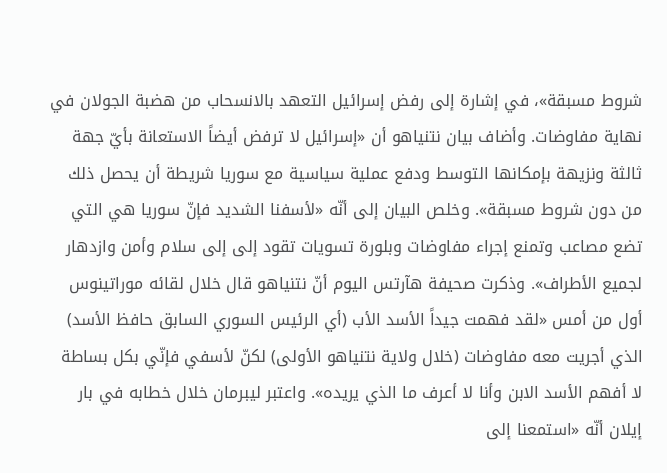شروط مسبقة»، في إشارة إلى رفض إسرائيل التعهد بالانسحاب من هضبة الجولان في نهاية مفاوضات. وأضاف بيان نتنياهو أن «إسرائيل لا ترفض أيضاً الاستعانة بأيّ جهة ثالثة ونزيهة بإمكانها التوسط ودفع عملية سياسية مع سوريا شريطة أن يحصل ذلك من دون شروط مسبقة». وخلص البيان إلى أنّه «لأسفنا الشديد فإنّ سوريا هي التي تضع مصاعب وتمنع إجراء مفاوضات وبلورة تسويات تقود إلى إلى سلام وأمن وازدهار لجميع الأطراف». وذكرت صحيفة هآرتس اليوم أنّ نتنياهو قال خلال لقائه موراتينوس أول من أمس «لقد فهمت جيداً الأسد الأب (أي الرئيس السوري السابق حافظ الأسد) الذي أجريت معه مفاوضات (خلال ولاية نتنياهو الأولى) لكنّ لأسفي فإنّي بكل بساطة لا أفهم الأسد الابن وأنا لا أعرف ما الذي يريده». واعتبر ليبرمان خلال خطابه في بار إيلان أنّه «استمعنا إلى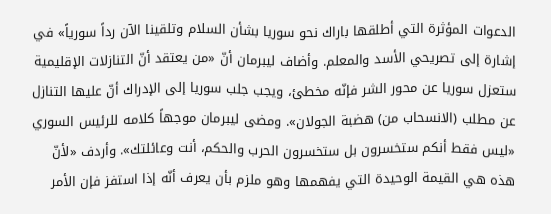الدعوات المؤثرة التي أطلقها باراك نحو سوريا بشأن السلام وتلقينا الآن رداً سورياً» في إشارة إلى تصريحي الأسد والمعلم. وأضاف ليبرمان أنّ «من يعتقد أنّ التنازلات الإقليمية ستعزل سوريا عن محور الشر فإنّه مخطئ، ويجب جلب سوريا إلى الإدراك أنّ عليها التنازل عن مطلب (الانسحاب من) هضبة الجولان». ومضى ليبرمان موجهاً كلامه للرئيس السوري «ليس فقط أنكم ستخسرون بل ستخسرون الحرب والحكم، أنت وعائلتك». وأردف «لأنّ هذه هي القيمة الوحيدة التي يفهمها وهو ملزم بأن يعرف أنّه إذا استفز فإن الأمر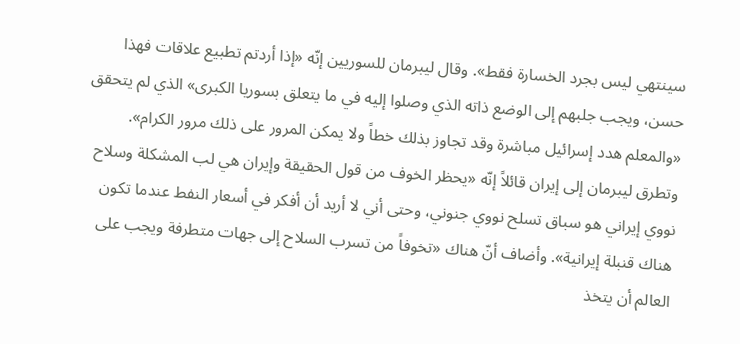سينتهي ليس بجرد الخسارة فقط». وقال ليبرمان للسوريين إنّه «إذا أردتم تطبيع علاقات فهذا حسن، ويجب جلبهم إلى الوضع ذاته الذي وصلوا إليه في ما يتعلق بسوريا الكبرى» الذي لم يتحقق «والمعلم هدد إسرائيل مباشرة وقد تجاوز بذلك خطاً ولا يمكن المرور على ذلك مرور الكرام». وتطرق ليبرمان إلى إيران قائلاً إنّه «يحظر الخوف من قول الحقيقة وإيران هي لب المشكلة وسلاح نووي إيراني هو سباق تسلح نووي جنوني، وحتى أني لا أريد أن أفكر في أسعار النفط عندما تكون هناك قنبلة إيرانية». وأضاف أنّ هناك «تخوفاً من تسرب السلاح إلى جهات متطرفة ويجب على العالم أن يتخذ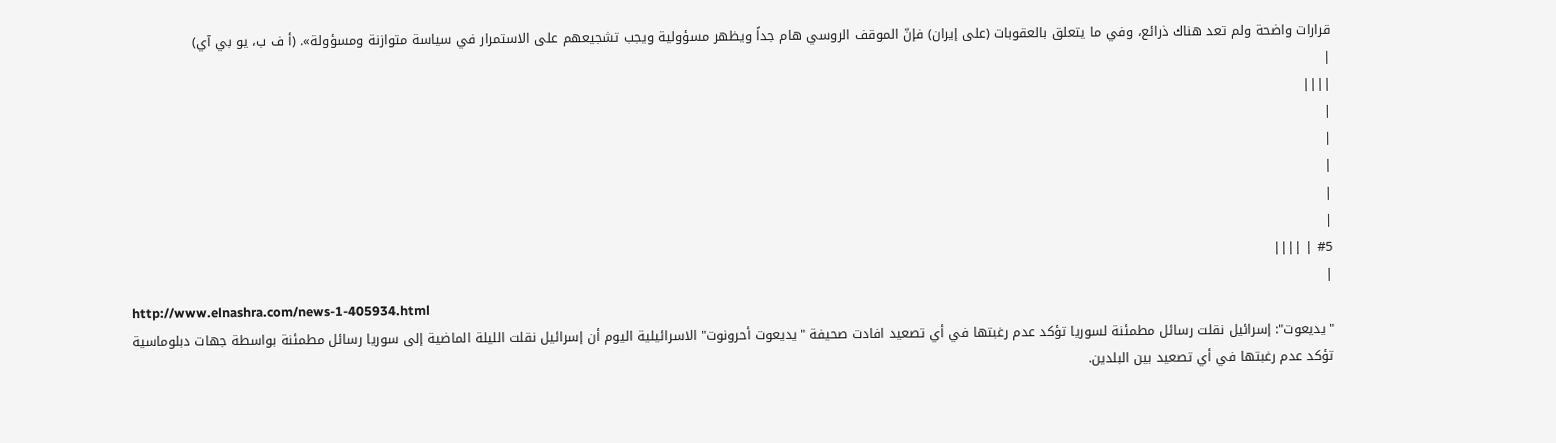قرارات واضحة ولم تعد هناك ذرائع، وفي ما يتعلق بالعقوبات (على إيران) فإنّ الموقف الروسي هام جداً ويظهر مسؤولية ويجب تشجيعهم على الاستمرار في سياسة متوازنة ومسؤولة». (أ ف ب، يو بي آي)
|
||||
|
|
|
|
|
#5 | ||||
|
http://www.elnashra.com/news-1-405934.html
"يديعوت": إسرائيل نقلت رسائل مطمئنة لسوريا تؤكد عدم رغبتها في أي تصعيد افادت صحيفة "يديعوت أحرونوت" الاسرائيلية اليوم أن إسرائيل نقلت الليلة الماضية إلى سوريا رسائل مطمئنة بواسطة جهات دبلوماسية تؤكد عدم رغبتها في أي تصعيد بين البلدين.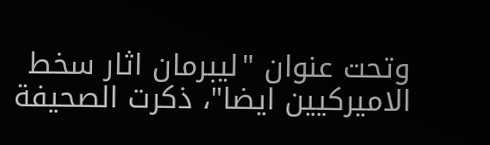وتحت عنوان "ليبرمان اثار سخط الاميركيين ايضا"، ذكرت الصحيفة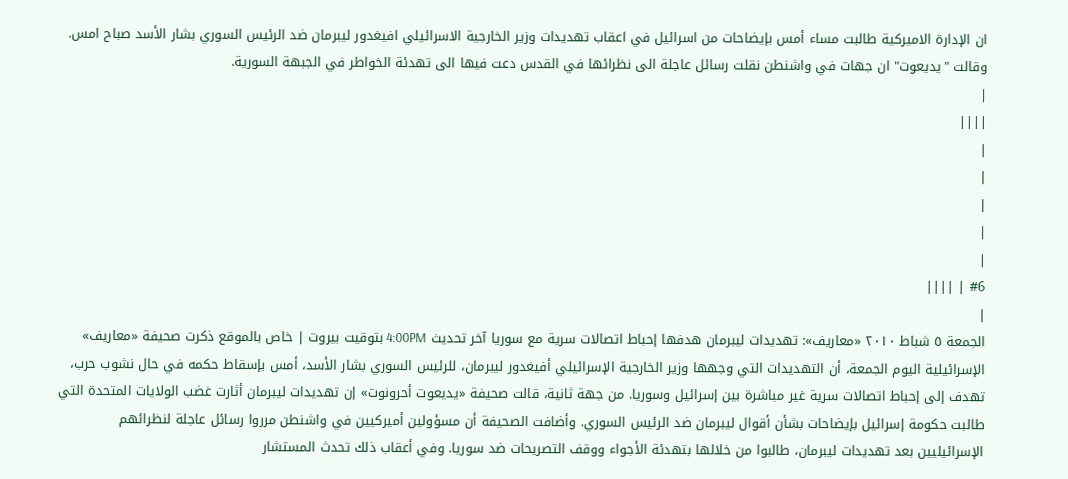ان الإدارة الاميركية طالبت مساء أمس بإيضاحات من اسرائيل في اعقاب تهديدات وزير الخارجية الاسرائيلي افيغدور ليبرمان ضد الرئيس السوري بشار الأسد صباح امس. وقالت "يديعوت" ان جهات في واشنطن نقلت رسائل عاجلة الى نظرائها في القدس دعت فيها الى تهدئة الخواطر في الجبهة السورية.
|
||||
|
|
|
|
|
#6 | ||||
|
الجمعة ٥ شباط ٢٠١٠ «معاريف»: تهديدات ليبرمان هدفها إحباط اتصالات سرية مع سوريا آخر تحديث 4:00PM بتوقيت بيروت | خاص بالموقع ذكرت صحيفة «معاريف» الإسرائيلية اليوم الجمعة، أن التهديدات التي وجهها وزير الخارجية الإسرائيلي أفيغدور ليبرمان، للرئيس السوري بشار الأسد، أمس بإسقاط حكمه في حال نشوب حرب، تهدف إلى إحباط اتصالات سرية غير مباشرة بين إسرائيل وسوريا. من جهة ثانية، قالت صحيفة «يديعوت أحرونوت» إن تهديدات ليبرمان أثارت غضب الولايات المتحدة التي طالبت حكومة إسرائيل بإيضاحات بشأن أقوال ليبرمان ضد الرئيس السوري. وأضافت الصحيفة أن مسؤولين أميركيين في واشنطن مرروا رسائل عاجلة لنظرائهم الإسرائيليين بعد تهديدات ليبرمان، طالبوا من خلالها بتهدئة الأجواء ووقف التصريحات ضد سوريا. وفي أعقاب ذلك تحدث المستشار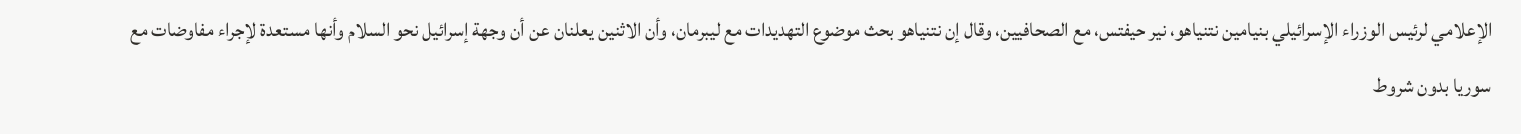الإعلامي لرئيس الوزراء الإسرائيلي بنيامين نتنياهو، نير حيفتس، مع الصحافيين، وقال إن نتنياهو بحث موضوع التهديدات مع ليبرمان، وأن الاثنين يعلنان عن أن وجهة إسرائيل نحو السلام وأنها مستعدة لإجراء مفاوضات مع سوريا بدون شروط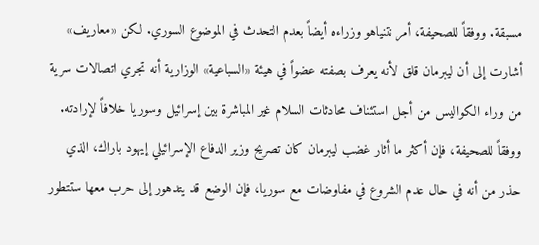مسبقة. ووفقاً للصحيفة، أمر نتنياهو وزراءه أيضاً بعدم التحدث في الموضوع السوري. لكن «معاريف» أشارت إلى أن ليبرمان قلق لأنه يعرف بصفته عضواً في هيئة «السباعية» الوزارية أنه تجري اتصالات سرية من وراء الكواليس من أجل استئناف محادثات السلام غير المباشرة بين إسرائيل وسوريا خلافاً لإرادته. ووفقاً للصحيفة، فإن أكثر ما أثار غضب ليبرمان كان تصريح وزير الدفاع الإسرائيلي إيهود باراك، الذي حذر من أنه في حال عدم الشروع في مفاوضات مع سوريا، فإن الوضع قد يتدهور إلى حرب معها ستتطور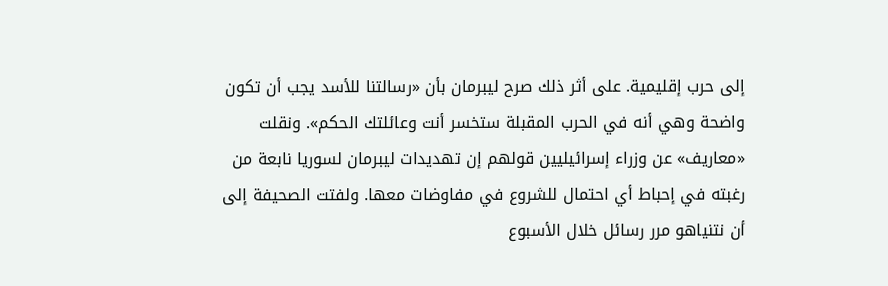إلى حرب إقليمية. على أثر ذلك صرح ليبرمان بأن «رسالتنا للأسد يجب أن تكون واضحة وهي أنه في الحرب المقبلة ستخسر أنت وعائلتك الحكم». ونقلت «معاريف» عن وزراء إسرائيليين قولهم إن تهديدات ليبرمان لسوريا نابعة من رغبته في إحباط أي احتمال للشروع في مفاوضات معها. ولفتت الصحيفة إلى أن نتنياهو مرر رسائل خلال الأسبوع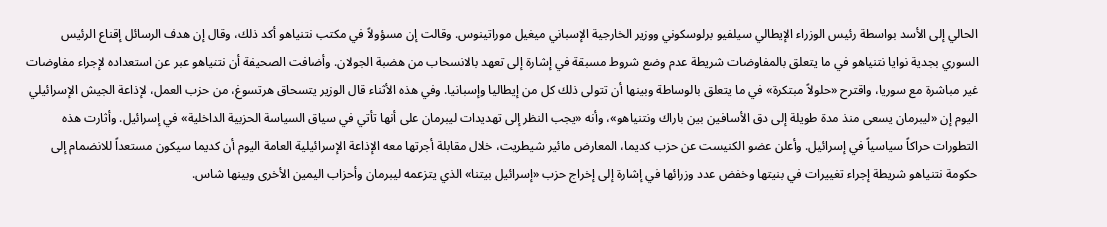الحالي إلى الأسد بواسطة رئيس الوزراء الإيطالي سيلفيو برلوسكوني ووزير الخارجية الإسباني ميغيل موراتينوس. وقالت إن مسؤولاً في مكتب نتنياهو أكد ذلك، وقال إن هدف الرسائل إقناع الرئيس السوري بجدية نوايا نتنياهو في ما يتعلق بالمفاوضات شريطة عدم وضع شروط مسبقة في إشارة إلى تعهد بالانسحاب من هضبة الجولان. وأضافت الصحيفة أن نتنياهو عبر عن استعداده لإجراء مفاوضات غير مباشرة مع سوريا، واقترح «حلولاً مبتكرة» في ما يتعلق بالوساطة وبينها أن تتولى ذلك كل من إيطاليا وإسبانيا. وفي هذه الأثناء قال الوزير يتسحاق هرتسوغ، من حزب العمل، لإذاعة الجيش الإسرائيلي اليوم إن «ليبرمان يسعى منذ مدة طويلة إلى دق الأسافين بين باراك ونتنياهو»، وأنه «يجب النظر إلى تهديدات ليبرمان على أنها تأتي في سياق السياسة الحزبية الداخلية» في إسرائيل. وأثارت هذه التطورات حراكاً سياسياً في إسرائيل. وأعلن عضو الكنيست عن حزب كديما، المعارض مائير شيطريت، خلال مقابلة أجرتها معه الإذاعة الإسرائيلية العامة اليوم أن كديما سيكون مستعداً للانضمام إلى حكومة نتنياهو شريطة إجراء تغييرات في بنيتها وخفض عدد وزرائها في إشارة إلى إخراج حزب «إسرائيل بيتنا» الذي يتزعمه ليبرمان وأحزاب اليمين الأخرى وبينها شاس.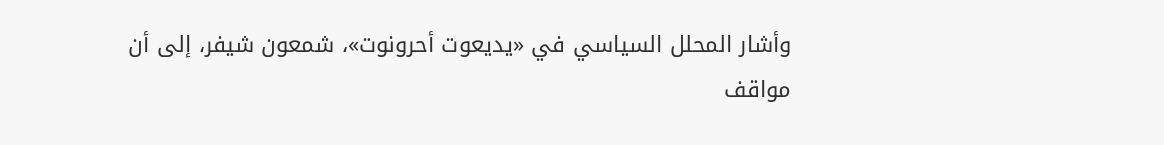وأشار المحلل السياسي في «يديعوت أحرونوت»، شمعون شيفر، إلى أن مواقف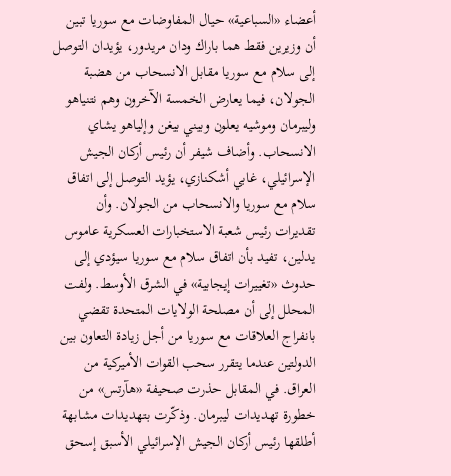أعضاء «السباعية» حيال المفاوضات مع سوريا تبين أن وزيرين فقط هما باراك ودان مريدور، يؤيدان التوصل إلى سلام مع سوريا مقابل الانسحاب من هضبة الجولان، فيما يعارض الخمسة الآخرون وهم نتنياهو وليبرمان وموشيه يعلون وبيني بيغن وإلياهو يشاي الانسحاب. وأضاف شيفر أن رئيس أركان الجيش الإسرائيلي، غابي أشكنازي، يؤيد التوصل إلى اتفاق سلام مع سوريا والانسحاب من الجولان. وأن تقديرات رئيس شعبة الاستخبارات العسكرية عاموس يدلين، تفيد بأن اتفاق سلام مع سوريا سيؤدي إلى حدوث «تغييرات إيجابية» في الشرق الأوسط. ولفت المحلل إلى أن مصلحة الولايات المتحدة تقضي بانفراج العلاقات مع سوريا من أجل زيادة التعاون بين الدولتين عندما يتقرر سحب القوات الأميركية من العراق. في المقابل حذرت صحيفة «هآرتس» من خطورة تهديدات ليبرمان. وذكّرت بتهديدات مشابهة أطلقها رئيس أركان الجيش الإسرائيلي الأسبق إسحق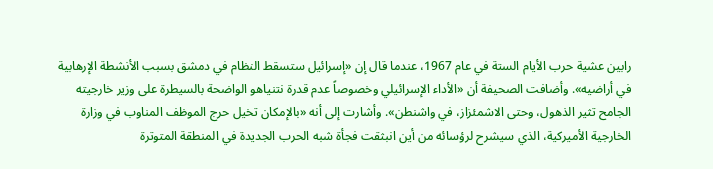رابين عشية حرب الأيام الستة في عام 1967، عندما قال إن «إسرائيل ستسقط النظام في دمشق بسبب الأنشطة الإرهابية في أراضيه». وأضافت الصحيفة أن «الأداء الإسرائيلي وخصوصاً عدم قدرة نتنياهو الواضحة بالسيطرة على وزير خارجيته الجامح تثير الذهول، وحتى الاشمئزاز، في واشنطن». وأشارت إلى أنه «بالإمكان تخيل حرج الموظف المناوب في وزارة الخارجية الأميركية، الذي سيشرح لرؤسائه من أين انبثقت فجأة شبه الحرب الجديدة في المنطقة المتوترة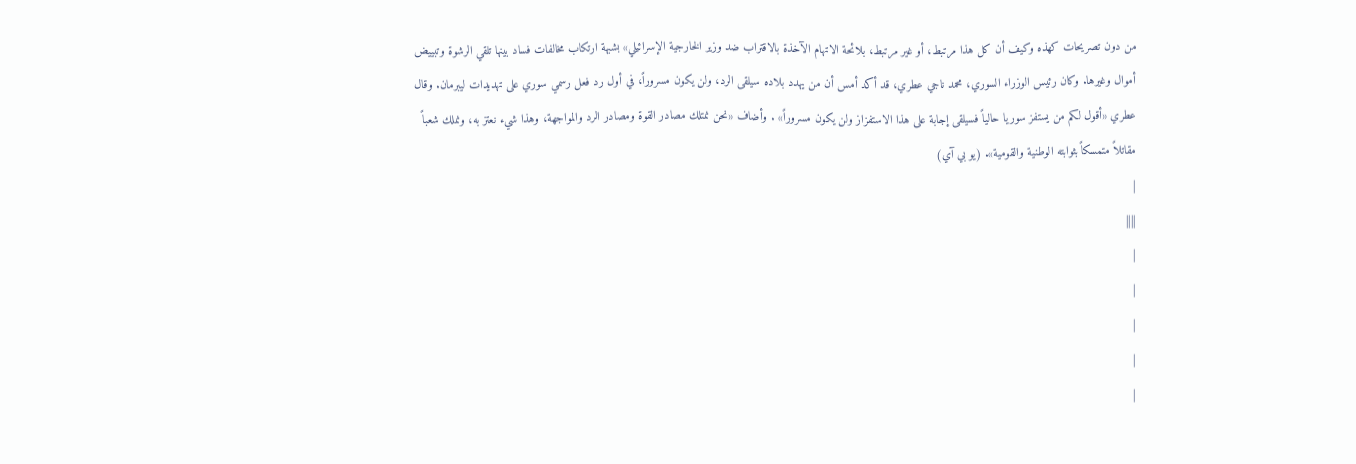من دون تصريحات كهذه وكيف أن كل هذا مرتبط، أو غير مرتبط، بلائحة الاتهام الآخذة بالاقتراب ضد وزير الخارجية الإسرائيلي» بشبهة ارتكاب مخالفات فساد بينها تلقي الرشوة وتبييض أموال وغيرها. وكان رئيس الوزراء السوري، محمد ناجي عطري، قد أكد أمس أن من يهدد بلاده سيلقى الرد، ولن يكون مسروراً، في أول رد فعل رسمي سوري على تهديدات ليبرمان. وقال عطري «أقول لكم من يستفز سوريا حالياً فسيلقى إجابة على هذا الاستفزاز ولن يكون مسروراً» . وأضاف «نحن نمتلك مصادر القوة ومصادر الرد والمواجهة، وهذا شيء نعتز به، ونملك شعباً مقاتلاً متمسكاً بثوابته الوطنية والقومية». (يو بي آي)
|
||||
|
|
|
|
|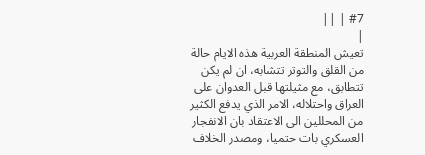#7 | ||
|
تعيش المنطقة العربية هذه الايام حالة من القلق والتوتر تتشابه، ان لم يكن تتطابق، مع مثيلتها قبل العدوان على العراق واحتلاله، الامر الذي يدفع الكثير من المحللين الى الاعتقاد بان الانفجار العسكري بات حتميا، ومصدر الخلاف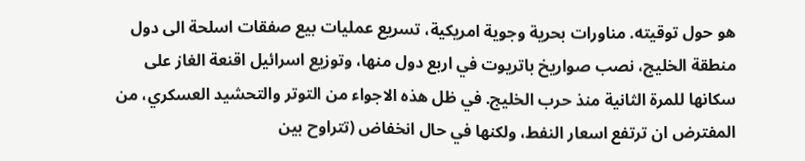هو حول توقيته. مناورات بحرية وجوية امريكية، تسريع عمليات بيع صفقات اسلحة الى دول منطقة الخليج، نصب صواريخ باتريوت في اربع دول منها، وتوزيع اسرائيل اقنعة الغاز على سكانها للمرة الثانية منذ حرب الخليج. في ظل هذه الاجواء من التوتر والتحشيد العسكري، من المفترض ان ترتفع اسعار النفط، ولكنها في حال انخفاض (تتراوح بين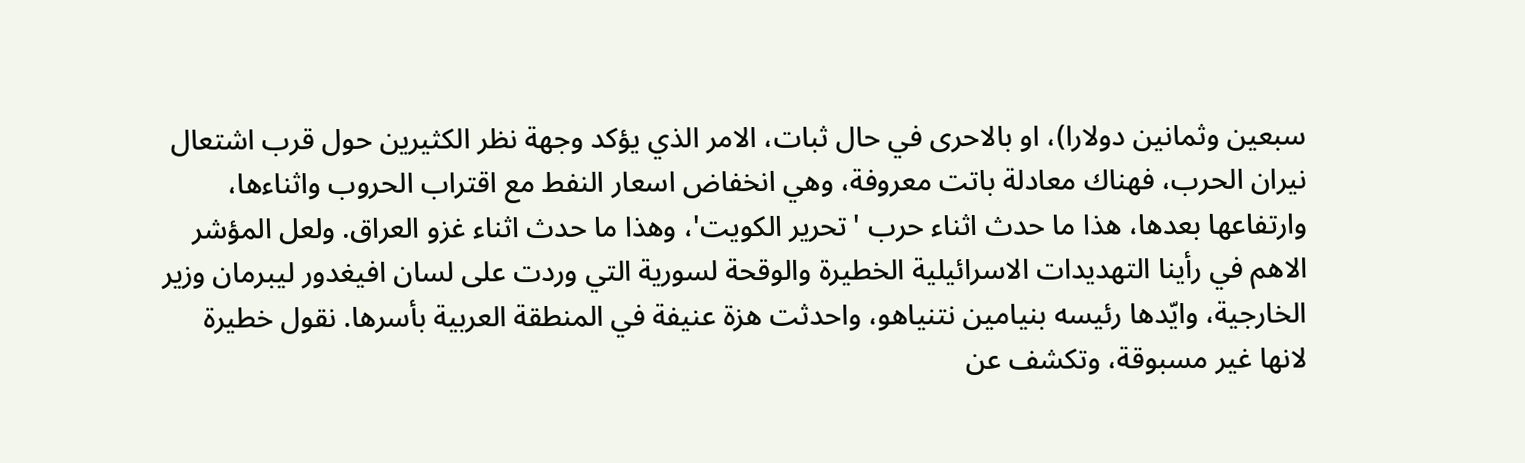سبعين وثمانين دولارا)، او بالاحرى في حال ثبات، الامر الذي يؤكد وجهة نظر الكثيرين حول قرب اشتعال نيران الحرب، فهناك معادلة باتت معروفة، وهي انخفاض اسعار النفط مع اقتراب الحروب واثناءها، وارتفاعها بعدها، هذا ما حدث اثناء حرب 'تحرير الكويت'، وهذا ما حدث اثناء غزو العراق. ولعل المؤشر الاهم في رأينا التهديدات الاسرائيلية الخطيرة والوقحة لسورية التي وردت على لسان افيغدور ليبرمان وزير الخارجية، وايّدها رئيسه بنيامين نتنياهو، واحدثت هزة عنيفة في المنطقة العربية بأسرها. نقول خطيرة لانها غير مسبوقة، وتكشف عن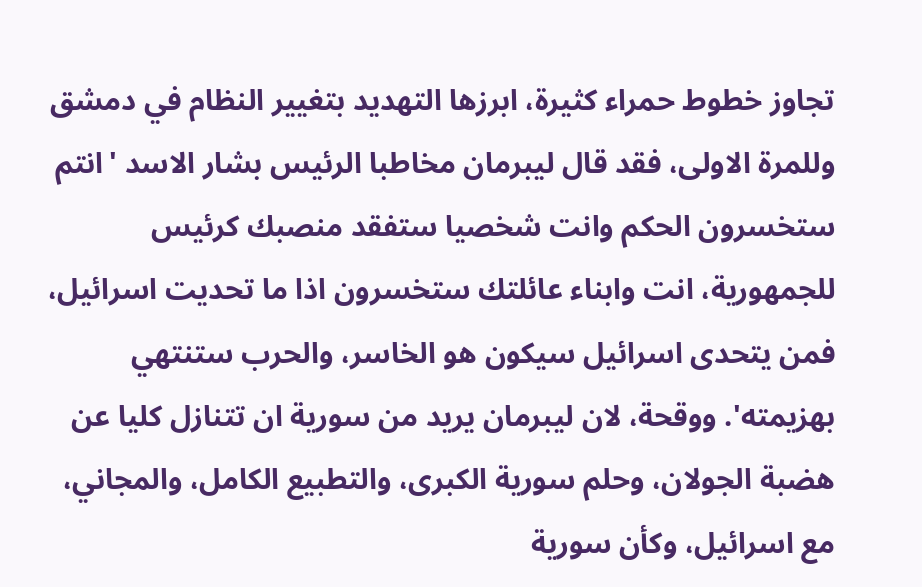تجاوز خطوط حمراء كثيرة، ابرزها التهديد بتغيير النظام في دمشق وللمرة الاولى، فقد قال ليبرمان مخاطبا الرئيس بشار الاسد 'انتم ستخسرون الحكم وانت شخصيا ستفقد منصبك كرئيس للجمهورية، انت وابناء عائلتك ستخسرون اذا ما تحديت اسرائيل، فمن يتحدى اسرائيل سيكون هو الخاسر، والحرب ستنتهي بهزيمته'. ووقحة، لان ليبرمان يريد من سورية ان تتنازل كليا عن هضبة الجولان، وحلم سورية الكبرى، والتطبيع الكامل، والمجاني، مع اسرائيل، وكأن سورية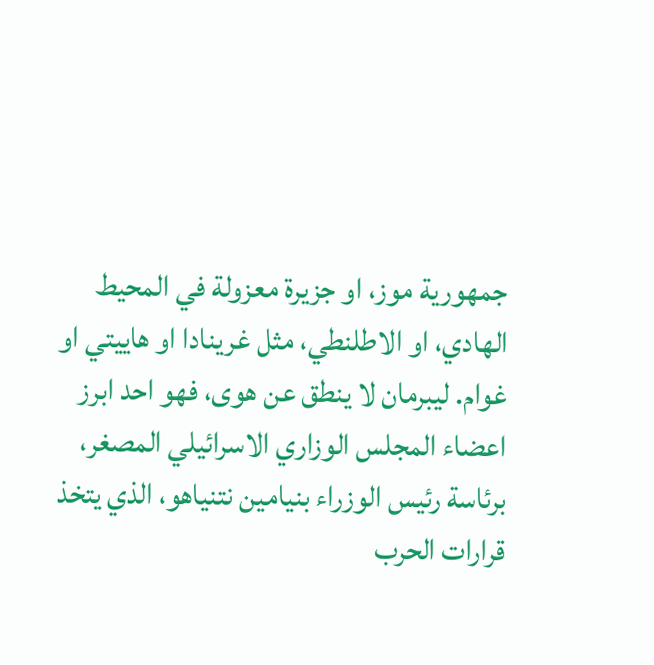جمهورية موز، او جزيرة معزولة في المحيط الهادي، او الاطلنطي، مثل غرينادا او هاييتي او غوام. ليبرمان لا ينطق عن هوى، فهو احد ابرز اعضاء المجلس الوزاري الاسرائيلي المصغر، برئاسة رئيس الوزراء بنيامين نتنياهو، الذي يتخذ قرارات الحرب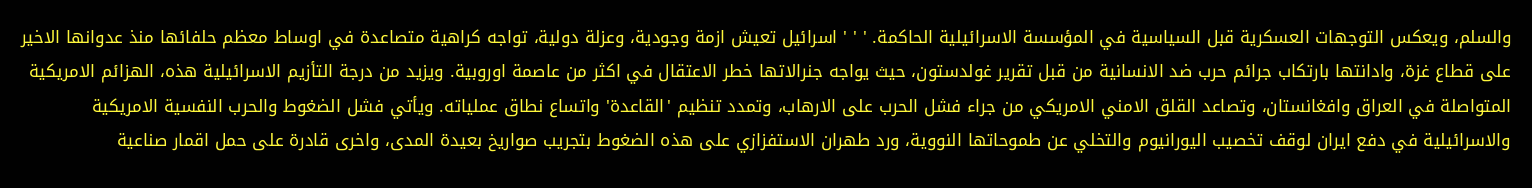والسلم، ويعكس التوجهات العسكرية قبل السياسية في المؤسسة الاسرائيلية الحاكمة. ' ' ' اسرائيل تعيش ازمة وجودية، وعزلة دولية، تواجه كراهية متصاعدة في اوساط معظم حلفائها منذ عدوانها الاخير على قطاع غزة، وادانتها بارتكاب جرائم حرب ضد الانسانية من قبل تقرير غولدستون، حيث يواجه جنرالاتها خطر الاعتقال في اكثر من عاصمة اوروبية. ويزيد من درجة التأزيم الاسرائيلية هذه، الهزائم الامريكية المتواصلة في العراق وافغانستان، وتصاعد القلق الامني الامريكي من جراء فشل الحرب على الارهاب، وتمدد تنظيم 'القاعدة' واتساع نطاق عملياته. ويأتي فشل الضغوط والحرب النفسية الامريكية والاسرائيلية في دفع ايران لوقف تخصيب اليورانيوم والتخلي عن طموحاتها النووية، ورد طهران الاستفزازي على هذه الضغوط بتجريب صواريخ بعيدة المدى، واخرى قادرة على حمل اقمار صناعية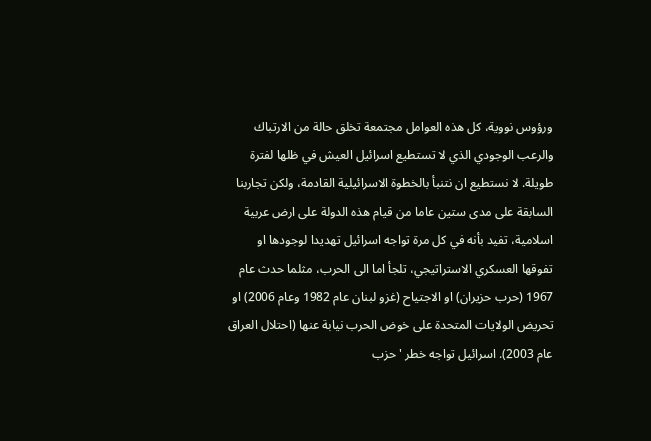ورؤوس نووية، كل هذه العوامل مجتمعة تخلق حالة من الارتباك والرعب الوجودي الذي لا تستطيع اسرائيل العيش في ظلها لفترة طويلة. لا نستطيع ان نتنبأ بالخطوة الاسرائيلية القادمة، ولكن تجاربنا السابقة على مدى ستين عاما من قيام هذه الدولة على ارض عربية اسلامية، تفيد بأنه في كل مرة تواجه اسرائيل تهديدا لوجودها او تفوقها العسكري الاستراتيجي، تلجأ اما الى الحرب، مثلما حدث عام 1967 (حرب حزيران) او الاجتياح (غزو لبنان عام 1982 وعام 2006) او تحريض الولايات المتحدة على خوض الحرب نيابة عنها (احتلال العراق عام 2003). اسرائيل تواجه خطر 'حزب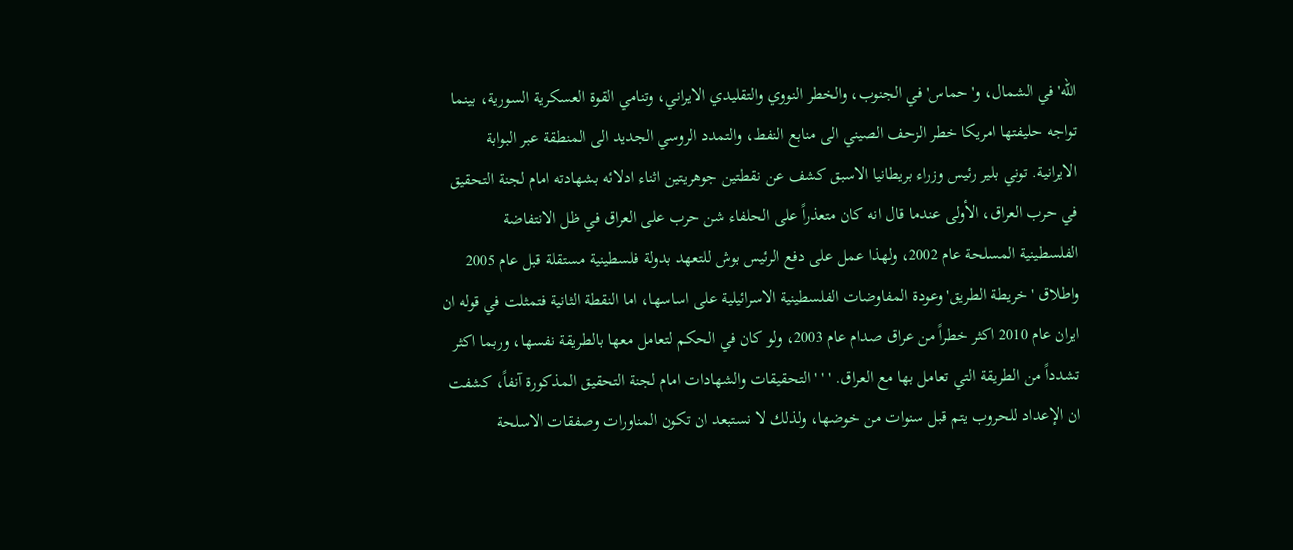الله' في الشمال، و'حماس' في الجنوب، والخطر النووي والتقليدي الايراني، وتنامي القوة العسكرية السورية، بينما تواجه حليفتها امريكا خطر الزحف الصيني الى منابع النفط، والتمدد الروسي الجديد الى المنطقة عبر البوابة الايرانية. توني بلير رئيس وزراء بريطانيا الاسبق كشف عن نقطتين جوهريتين اثناء ادلائه بشهادته امام لجنة التحقيق في حرب العراق، الأولى عندما قال انه كان متعذراً على الحلفاء شن حرب على العراق في ظل الانتفاضة الفلسطينية المسلحة عام 2002، ولهذا عمل على دفع الرئيس بوش للتعهد بدولة فلسطينية مستقلة قبل عام 2005 واطلاق 'خريطة الطريق' وعودة المفاوضات الفلسطينية الاسرائيلية على اساسها، اما النقطة الثانية فتمثلت في قوله ان ايران عام 2010 اكثر خطراً من عراق صدام عام 2003، ولو كان في الحكم لتعامل معها بالطريقة نفسها، وربما اكثر تشدداً من الطريقة التي تعامل بها مع العراق. ' ' ' التحقيقات والشهادات امام لجنة التحقيق المذكورة آنفاً، كشفت ان الإعداد للحروب يتم قبل سنوات من خوضها، ولذلك لا نستبعد ان تكون المناورات وصفقات الاسلحة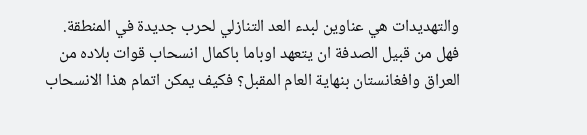والتهديدات هي عناوين لبدء العد التنازلي لحرب جديدة في المنطقة. فهل من قبيل الصدفة ان يتعهد اوباما باكمال انسحاب قوات بلاده من العراق وافغانستان بنهاية العام المقبل؟ فكيف يمكن اتمام هذا الانسحاب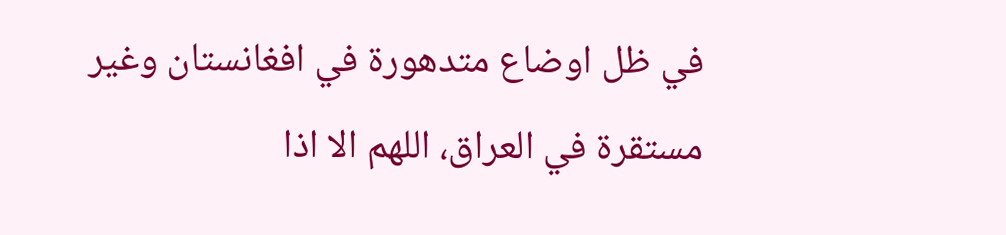في ظل اوضاع متدهورة في افغانستان وغير مستقرة في العراق، اللهم الا اذا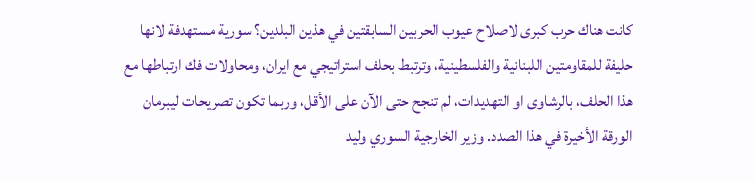كانت هناك حرب كبرى لاصلاح عيوب الحربين السابقتين في هذين البلدين؟ سورية مستهدفة لانها حليفة للمقاومتين اللبنانية والفلسطينية، وترتبط بحلف استراتيجي مع ايران، ومحاولات فك ارتباطها مع هذا الحلف، بالرشاوى او التهديدات، لم تنجح حتى الآن على الأقل، وربما تكون تصريحات ليبرمان الورقة الأخيرة في هذا الصدد. وزير الخارجية السوري وليد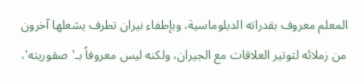المعلم معروف بقدراته الدبلوماسية، وبإطفاء نيران تطرف يشعلها آخرون من زملائه لتوتير العلاقات مع الجيران، ولكنه ليس معروفاً بـ'صقوريته'،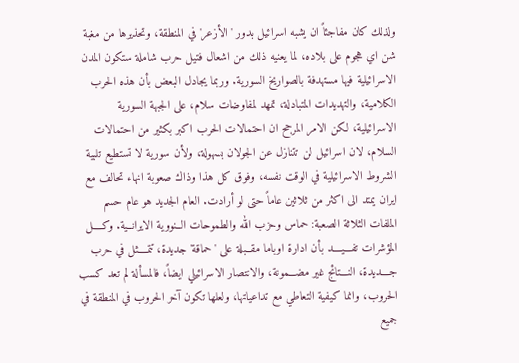ولذلك كان مفاجئاً ان يشبه اسرائيل بدور 'الأزعر' في المنطقة، وتحذيرها من مغبة شن اي هجوم على بلاده، لما يعنيه ذلك من اشعال فتيل حرب شاملة ستكون المدن الاسرائيلية فيها مستهدفة بالصواريخ السورية. وربما يجادل البعض بأن هذه الحرب الكلامية، والتهديدات المتبادلة، تمهد لمفاوضات سلام، على الجبهة السورية الاسرائيلية، لكن الامر المرجح ان احتمالات الحرب اكبر بكثير من احتمالات السلام، لان اسرائيل لن تتنازل عن الجولان بسهولة، ولأن سورية لا تستطيع تلبية الشروط الاسرائيلية في الوقت نفسه، وفوق كل هذا وذاك صعوبة انهاء تحالف مع ايران يمتد الى اكثر من ثلاثين عاماً حتى لو أرادت. العام الجديد هو عام حسم الملفات الثلاثة الصعبة: حماس وحزب الله والطموحات الــنووية الايرانــية. وكــــل المؤشرات تفـــيــــد بأن ادارة اوباما مقــبلة على 'حماقة' جديدة، تتمــــثل في حرب جــــديدة، النـــتائج غير مضـــمونة، والانتصار الاسرائيلي ايضاً، فالمسألة لم تعد كسب الحروب، وانما كيفية التعاطي مع تداعياتها، ولعلها تكون آخر الحروب في المنطقة في جميع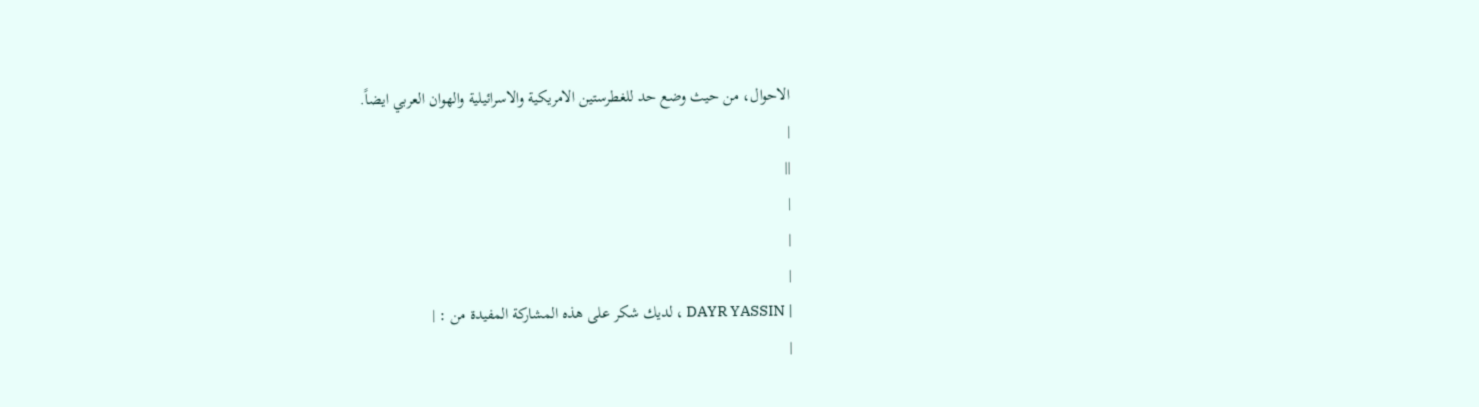الاحوال، من حيث وضع حد للغطرستين الامريكية والاسرائيلية والهوان العربي ايضاً.
|
||
|
|
|
| DAYR YASSIN ، لديك شكر على هذه المشاركة المفيدة من : |
|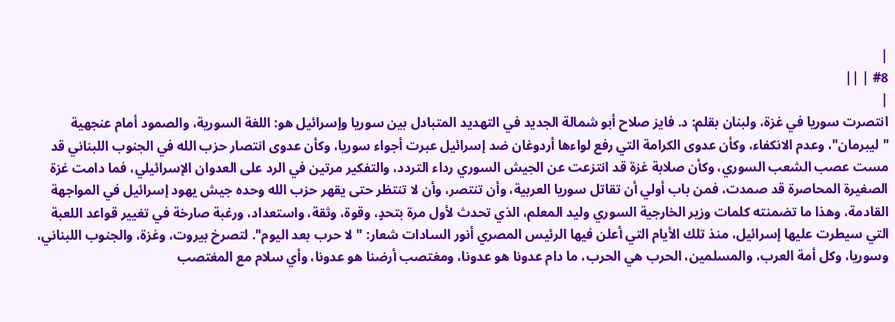|
#8 | ||
|
انتصرت سوريا في غزة، ولبنان بقلم: د. فايز صلاح أبو شمالة الجديد في التهديد المتبادل بين سوريا وإسرائيل هو: اللغة السورية، والصمود أمام عنجهية "ليبرمان"، وعدم الانكفاء، وكأن عدوى الكرامة التي رفع لواءها أردوغان ضد إسرائيل عبرت أجواء سوريا، وكأن عدوى انتصار حزب الله في الجنوب اللبناني قد مست عصب الشعب السوري، وكأن صلابة غزة قد انتزعت عن الجيش السوري رداء التردد، والتفكير مرتين في الرد على العدوان الإسرائيلي، فما دامت غزة الصغيرة المحاصرة قد صمدت، فمن باب أولي أن تقاتل سوريا العربية، وأن تنتصر، وأن لا تنتظر حتى يقهر حزب الله وحده جيش يهود إسرائيل في المواجهة القادمة، وهذا ما تضمنته كلمات وزير الخارجية السوري وليد المعلم، الذي تحدث لأول مرة بتحدٍ، وقوة، وثقة، واستعداد، ورغبة صارخة في تغيير قواعد اللعبة التي سيطرت عليها إسرائيل، منذ تلك الأيام التي أعلن فيها الرئيس المصري أنور السادات شعار: "لا حرب بعد اليوم". لتصرخ بيروت، وغزة، والجنوب اللبناني، وسوريا، وكل أمة العرب، والمسلمين، الحرب هي الحرب، ما دام عدونا هو عدونا، ومغتصب أرضنا هو عدونا، وأي سلام مع المغتصب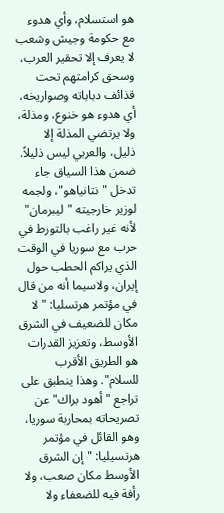هو استسلام، وأي هدوء مع حكومة وجيش وشعب لا يعرف إلا تحقير العرب، وسحق كرامتهم تحت قذائف دباباته وصواريخه، أي هدوء هو خنوع، ومذلة، ولا يرتضي المذلة إلا ذليل، والعربي ليس ذليلاً. ضمن هذا السياق جاء تدخل "نتانياهو"، ولجمه لوزير خارجيته "ليبرمان" لأنه غير راغب بالتورط في حرب مع سوريا في الوقت الذي يراكم الحطب حول إيران، ولاسيما أنه من قال في مؤتمر هرتسليا: "لا مكان للضعيف في الشرق الأوسط، وتعزيز القدرات هو الطريق الأقرب للسلام". وهذا ينطبق على تراجع "أهود براك" عن تصريحاته بمحاربة سوريا، وهو القائل في مؤتمر هرتسيليا: "إن الشرق الأوسط مكان صعب، ولا رأفة فيه للضعفاء ولا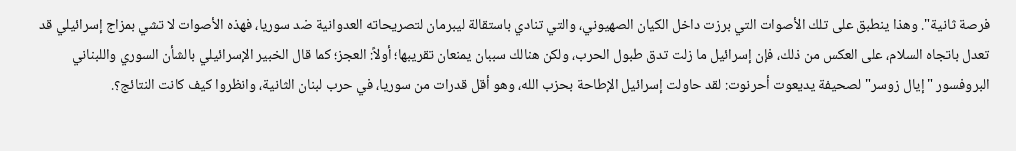فرصة ثانية". وهذا ينطبق على تلك الأصوات التي برزت داخل الكيان الصهيوني، والتي تنادي باستقالة ليبرمان لتصريحاته العدوانية ضد سوريا، فهذه الأصوات لا تشي بمزاج إسرائيلي قد تعدل باتجاه السلام، على العكس من ذلك، فإن إسرائيل ما زلت تدق طبول الحرب، ولكن هنالك سببان يمنعان تقريبها؛ أولاً: العجز؛ كما قال الخبير الإسرائيلي بالشأن السوري واللبناني البروفسور "إيال زوسر" لصحيفة يديعوت أحرنوت: لقد حاولت إسرائيل الإطاحة بحزب الله، وهو أقل قدرات من سوريا، في حرب لبنان الثانية، وانظروا كيف كانت النتائج؟.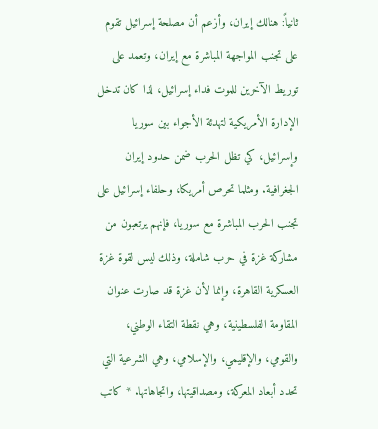ثانياً: هنالك إيران، وأزعم أن مصلحة إسرائيل تقوم على تجنب المواجهة المباشرة مع إيران، وتعمد على توريط الآخرين للموت فداء إسرائيل، لذا كان تدخل الإدارة الأمريكية لتهدئة الأجواء بين سوريا وإسرائيل، كي تظل الحرب ضمن حدود إيران الجغرافية. ومثلما تحرص أمريكا، وحلفاء إسرائيل على تجنب الحرب المباشرة مع سوريا، فإنهم يرتعبون من مشاركة غزة في حرب شاملة، وذلك ليس لقوة غزة العسكرية القاهرة، وإنما لأن غزة قد صارت عنوان المقاومة الفلسطينية، وهي نقطة التقاء الوطني، والقومي، والإقليمي، والإسلامي، وهي الشرعية التي تحدد أبعاد المعركة، ومصداقيتها، واتجاهاتها. * كاتب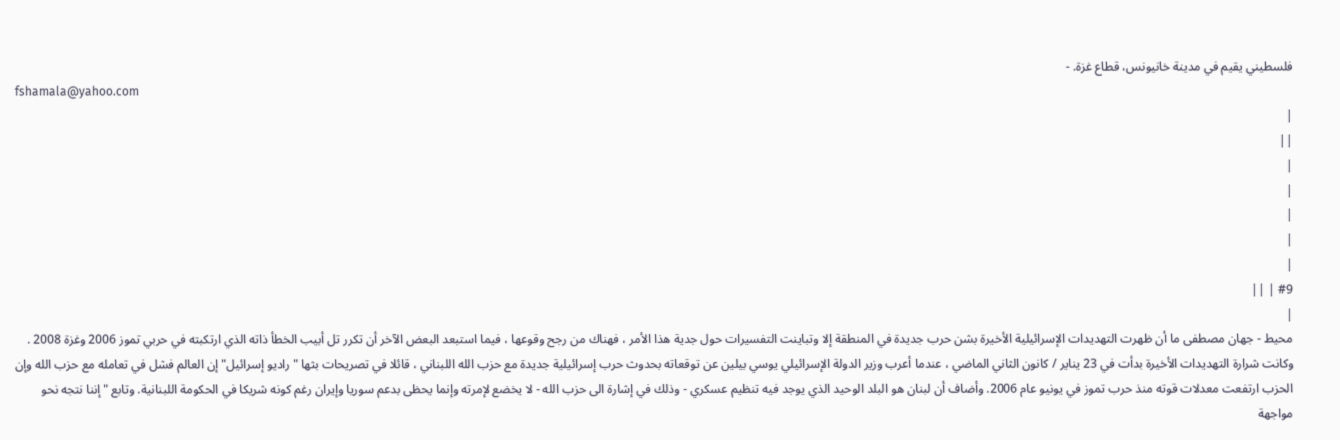فلسطيني يقيم في مدينة خانيونس، قطاع غزة. -
fshamala@yahoo.com
|
||
|
|
|
|
|
#9 | ||
|
محيط - جهان مصطفى ما أن ظهرت التهديدات الإسرائيلية الأخيرة بشن حرب جديدة في المنطقة إلا وتباينت التفسيرات حول جدية هذا الأمر ، فهناك من رجح وقوعها ، فيما استبعد البعض الآخر أن تكرر تل أبيب الخطأ ذاته الذي ارتكبته في حربي تموز 2006 وغزة 2008 . وكانت شرارة التهديدات الأخيرة بدأت في 23 يناير / كانون الثاني الماضي ، عندما أعرب وزير الدولة الإسرائيلي يوسي بيلين عن توقعاته بحدوث حرب إسرائيلية جديدة مع حزب الله اللبناني ، قائلا في تصريحات بثها "راديو إسرائيل" إن العالم فشل في تعامله مع حزب الله وإن الحزب ارتفعت معدلات قوته منذ حرب تموز في يونيو عام 2006. وأضاف أن لبنان هو البلد الوحيد الذي يوجد فيه تنظيم عسكري - وذلك في إشارة الى حزب الله - لا يخضع لإمرته وإنما يحظى بدعم سوريا وإيران رغم كونه شريكا في الحكومة اللبنانية. وتابع " إننا نتجه نحو مواجهة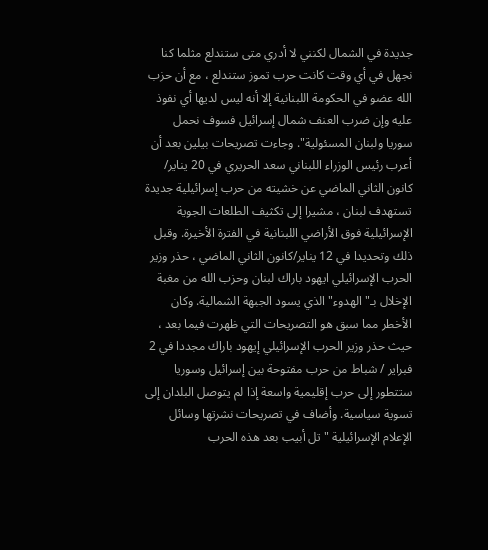جديدة في الشمال لكنني لا أدري متى ستندلع مثلما كنا نجهل في أي وقت كانت حرب تموز ستندلع ، مع أن حزب الله عضو في الحكومة اللبنانية إلا أنه ليس لديها أي نفوذ عليه وإن ضرب العنف شمال إسرائيل فسوف نحمل سوريا ولبنان المسئولية". وجاءت تصريحات بيلين بعد أن أعرب رئيس الوزراء اللبناني سعد الحريري في 20 يناير/ كانون الثاني الماضي عن خشيته من حرب إسرائيلية جديدة تستهدف لبنان ، مشيرا إلى تكثيف الطلعات الجوية الإسرائيلية فوق الأراضي اللبنانية في الفترة الأخيرة. وقبل ذلك وتحديدا في 12 يناير/كانون الثاني الماضي ، حذر وزير الحرب الإسرائيلي ايهود باراك لبنان وحزب الله من مغبة الإخلال بـ"الهدوء" الذي يسود الجبهة الشمالية. وكان الأخطر مما سبق هو التصريحات التي ظهرت فيما بعد ، حيث حذر وزير الحرب الإسرائيلي إيهود باراك مجددا في 2 فبراير / شباط من حرب مفتوحة بين إسرائيل وسوريا ستتطور إلى حرب إقليمية واسعة إذا لم يتوصل البلدان إلى تسوية سياسية. وأضاف في تصريحات نشرتها وسائل الإعلام الإسرائيلية " تل أبيب بعد هذه الحرب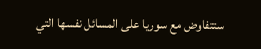ستتفاوض مع سوريا على المسائل نفسها التي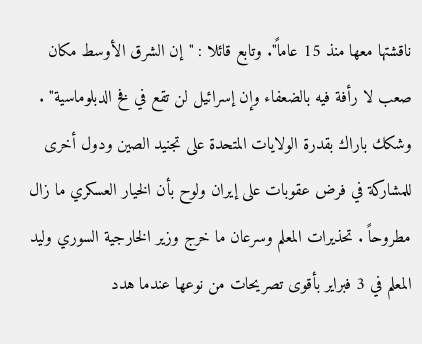ناقشتها معها منذ 15 عاماً". وتابع قائلا : "إن الشرق الأوسط مكان صعب لا رأفة فيه بالضعفاء وإن إسرائيل لن تقع في فخ الدبلوماسية" . وشكك باراك بقدرة الولايات المتحدة على تجنيد الصين ودول أخرى للمشاركة في فرض عقوبات على إيران ولوح بأن الخيار العسكري ما زال مطروحاً . تحذيرات المعلم وسرعان ما خرج وزير الخارجية السوري وليد المعلم في 3 فبراير بأقوى تصريحات من نوعها عندما هدد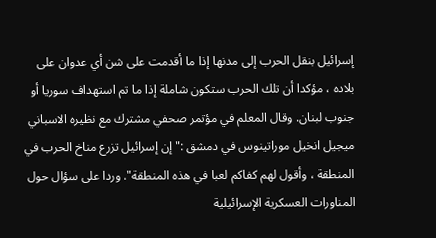إسرائيل بنقل الحرب إلى مدنها إذا ما أقدمت على شن أي عدوان على بلاده ، مؤكدا أن تلك الحرب ستكون شاملة إذا ما تم استهداف سوريا أو جنوب لبنان. وقال المعلم في مؤتمر صحفي مشترك مع نظيره الاسباني ميجيل انخيل موراتينوس في دمشق :" إن إسرائيل تزرع مناخ الحرب في المنطقة ، وأقول لهم كفاكم لعبا في هذه المنطقة". وردا على سؤال حول المناورات العسكرية الإسرائيلية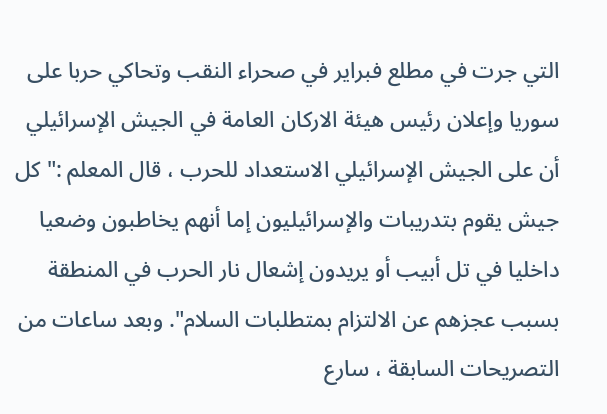التي جرت في مطلع فبراير في صحراء النقب وتحاكي حربا على سوريا وإعلان رئيس هيئة الاركان العامة في الجيش الإسرائيلي أن على الجيش الإسرائيلي الاستعداد للحرب ، قال المعلم :" كل جيش يقوم بتدريبات والإسرائيليون إما أنهم يخاطبون وضعيا داخليا في تل أبيب أو يريدون إشعال نار الحرب في المنطقة بسبب عجزهم عن الالتزام بمتطلبات السلام". وبعد ساعات من التصريحات السابقة ، سارع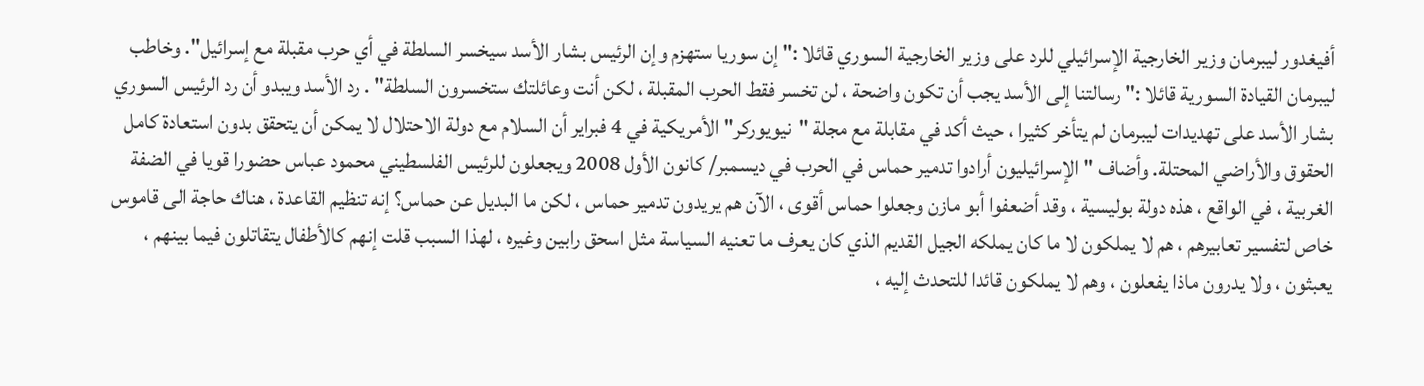أفيغدور ليبرمان وزير الخارجية الإسرائيلي للرد على وزير الخارجية السوري قائلا :" إن سوريا ستهزم وإن الرئيس بشار الأسد سيخسر السلطة في أي حرب مقبلة مع إسرائيل". وخاطب ليبرمان القيادة السورية قائلا :" رسالتنا إلى الأسد يجب أن تكون واضحة ، لن تخسر فقط الحرب المقبلة ، لكن أنت وعائلتك ستخسرون السلطة" . رد الأسد ويبدو أن رد الرئيس السوري بشار الأسد على تهديدات ليبرمان لم يتأخر كثيرا ، حيث أكد في مقابلة مع مجلة "نيويوركر" الأمريكية في 4 فبراير أن السلام مع دولة الاحتلال لا يمكن أن يتحقق بدون استعادة كامل الحقوق والأراضي المحتلة. وأضاف " الإسرائيليون أرادوا تدمير حماس في الحرب في ديسمبر/ كانون الأول 2008 ويجعلون للرئيس الفلسطيني محمود عباس حضورا قويا في الضفة الغربية ، في الواقع ، هذه دولة بوليسية ، وقد أضعفوا أبو مازن وجعلوا حماس أقوى ، الآن هم يريدون تدمير حماس ، لكن ما البديل عن حماس؟ إنه تنظيم القاعدة ، هناك حاجة الى قاموس خاص لتفسير تعابيرهم ، هم لا يملكون لا ما كان يملكه الجيل القديم الذي كان يعرف ما تعنيه السياسة مثل اسحق رابين وغيره ، لهذا السبب قلت إنهم كالأطفال يتقاتلون فيما بينهم ، يعبثون ، ولا يدرون ماذا يفعلون ، وهم لا يملكون قائدا للتحدث إليه ،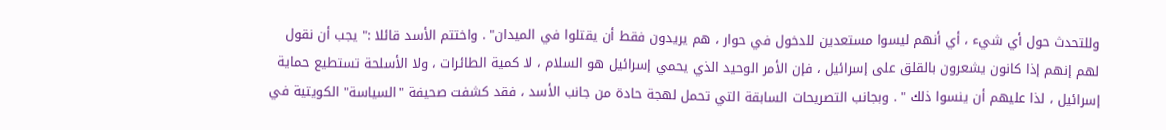وللتحدث حول أي شيء ، أي أنهم ليسوا مستعدين للدخول في حوار ، هم يريدون فقط أن يقتلوا في الميدان" . واختتم الأسد قائلا :" يجب أن نقول لهم إنهم إذا كانون يشعرون بالقلق على إسرائيل ، فإن الأمر الوحيد الذي يحمي إسرائيل هو السلام ، لا كمية الطائرات ، ولا الأسلحة تستطيع حماية إسرائيل ، لذا عليهم أن ينسوا ذلك " . وبجانب التصريحات السابقة التي تحمل لهجة حادة من جانب الأسد ، فقد كشفت صحيفة "السياسة" الكويتية في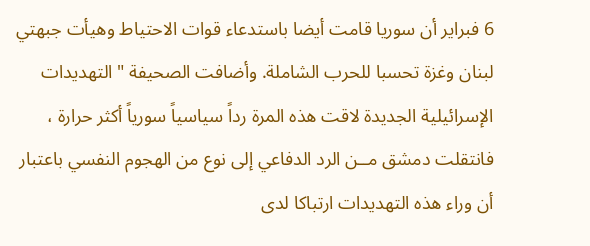6 فبراير أن سوريا قامت أيضا باستدعاء قوات الاحتياط وهيأت جبهتي لبنان وغزة تحسبا للحرب الشاملة. وأضافت الصحيفة " التهديدات الإسرائيلية الجديدة لاقت هذه المرة رداً سياسياً سورياً أكثر حرارة ، فانتقلت دمشق مــن الرد الدفاعي إلى نوع من الهجوم النفسي باعتبار أن وراء هذه التهديدات ارتباكا لدى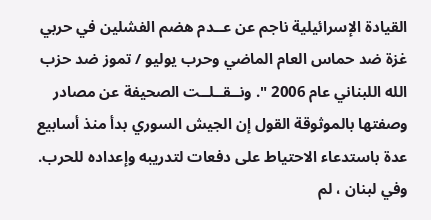القيادة الإسرائيلية ناجم عن عــدم هضم الفشلين في حربي غزة ضد حماس العام الماضي وحرب يوليو / تموز ضد حزب الله اللبناني عام 2006 ". ونــقــلــت الصحيفة عن مصادر وصفتها بالموثوقة القول إن الجيش السوري بدأ منذ أسابيع عدة باستدعاء الاحتياط على دفعات لتدريبه وإعداده للحرب. وفي لبنان ، لم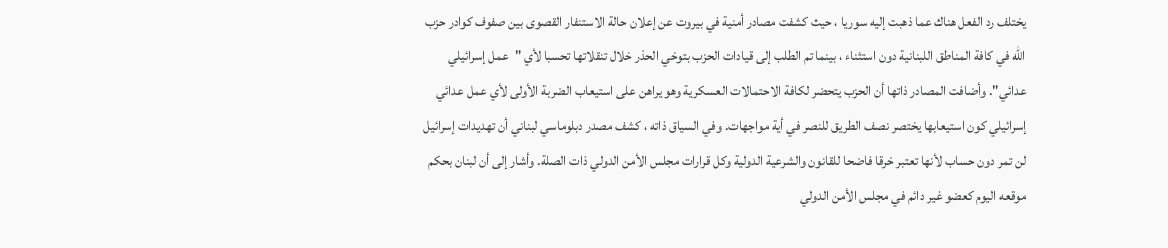يختلف رد الفعل هناك عما ذهبت إليه سوريا ، حيث كشفت مصادر أمنية في بيروت عن إعلان حالة الاستنفار القصوى بين صفوف كوادر حزب الله في كافة المناطق اللبنانية دون استثناء ، بينما تم الطلب إلى قيادات الحزب بتوخي الحذر خلال تنقلاتها تحسبا لأي "عمل إسرائيلي عدائي". وأضافت المصادر ذاتها أن الحزب يتحضر لكافة الاحتمالات العسكرية وهو يراهن على استيعاب الضربة الأولى لأي عمل عدائي إسرائيلي كون استيعابها يختصر نصف الطريق للنصر في أية مواجهات. وفي السياق ذاته ، كشف مصدر دبلوماسي لبناني أن تهديدات إسرائيل لن تمر دون حساب لأنها تعتبر خرقا فاضحا للقانون والشرعية الدولية وكل قرارات مجلس الأمن الدولي ذات الصلة. وأشار إلى أن لبنان بحكم موقعه اليوم كعضو غير دائم في مجلس الأمن الدولي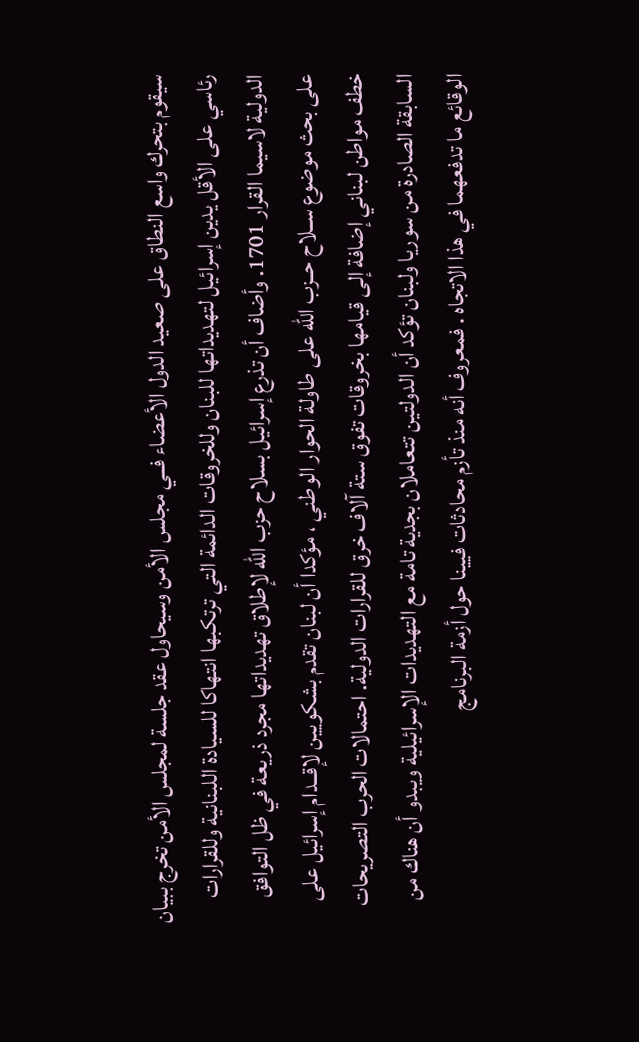سيقوم بتحرك واسع النطاق على صعيد الدول الأعضاء فــي مجلس الأمن وسيحاول عقد جلسة لمجلس الأمن تخرج ببيان رئاسي على الأقل يدين إسرائيل لتهديداتها للبنان وللخروقات الدائمة التي ترتكبها انتهاكا للسيادة اللبنانية وللقرارات الدولية لاسيما القرار 1701. وأضاف أن تذرع إسرائيل بسلاح حزب الله لإطلاق تهديداتها مجرد ذريعة في ظل التوافق على بحث موضوع ســلاح حــزب الله على طاولة الحوار الوطني ، مؤكدا أن لبنان تقدم بشكويين لإقــدام إسرائيل على خطف مواطن لبناني إضافة إلى قيامها بخروقات تفوق ستة آلاف خرق للقرارات الدولية. احتمالات الحرب التصريحات السابقة الصادرة من سوريا ولبنان تؤكد أن الدولتين تتعاملان بجدية تامة مع التهديدات الإسرائيلية ويبدو أن هناك من الوقائع ما تدفعهما في هذا الاتجاه . فمعروف أنه منذ تأزم محادثات فيينا حول أزمة البرنامج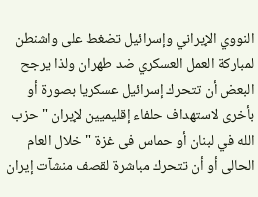النووي الإيراني وإسرائيل تضغط على واشنطن لمباركة العمل العسكري ضد طهران ولذا يرجح البعض أن تتحرك إسرائيل عسكريا بصورة أو بأخرى لاستهداف حلفاء إقليميين لإيران " حزب الله في لبنان أو حماس فى غزة " خلال العام الحالى أو أن تتحرك مباشرة لقصف منشآت إيران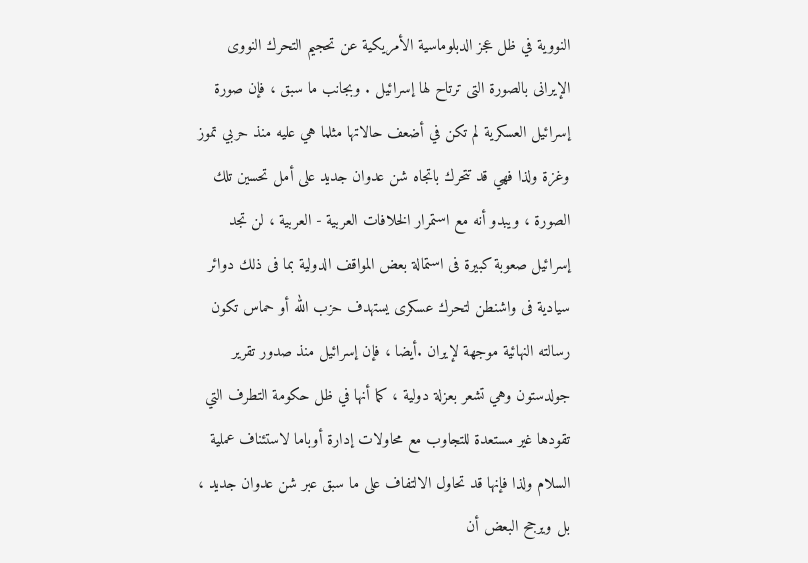النووية في ظل عجز الدبلوماسية الأمريكية عن تحجيم التحرك النووى الإيرانى بالصورة التى ترتاح لها إسرائيل . وبجانب ما سبق ، فإن صورة إسرائيل العسكرية لم تكن في أضعف حالاتها مثلما هي عليه منذ حربي تموز وغزة ولذا فهي قد تتحرك باتجاه شن عدوان جديد على أمل تحسين تلك الصورة ، ويبدو أنه مع استمرار الخلافات العربية - العربية ، لن تجد إسرائيل صعوبة كبيرة فى استمالة بعض المواقف الدولية بما فى ذلك دوائر سيادية فى واشنطن لتحرك عسكرى يستهدف حزب الله أو حماس تكون رسالته النهائية موجهة لإيران .أيضا ، فإن إسرائيل منذ صدور تقرير جولدستون وهي تشعر بعزلة دولية ، كما أنها في ظل حكومة التطرف التي تقودها غير مستعدة للتجاوب مع محاولات إدارة أوباما لاستئناف عملية السلام ولذا فإنها قد تحاول الالتفاف على ما سبق عبر شن عدوان جديد ، بل ويرجح البعض أن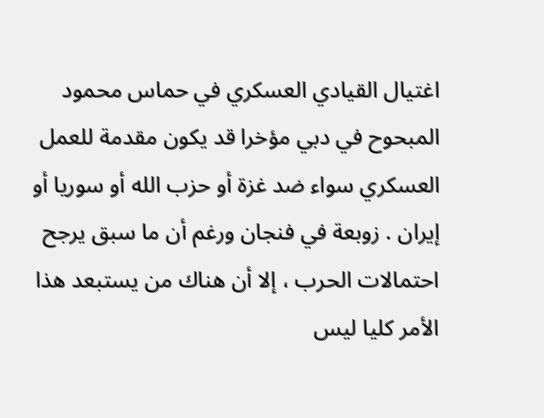اغتيال القيادي العسكري في حماس محمود المبحوح في دبي مؤخرا قد يكون مقدمة للعمل العسكري سواء ضد غزة أو حزب الله أو سوريا أو إيران . زوبعة في فنجان ورغم أن ما سبق يرجح احتمالات الحرب ، إلا أن هناك من يستبعد هذا الأمر كليا ليس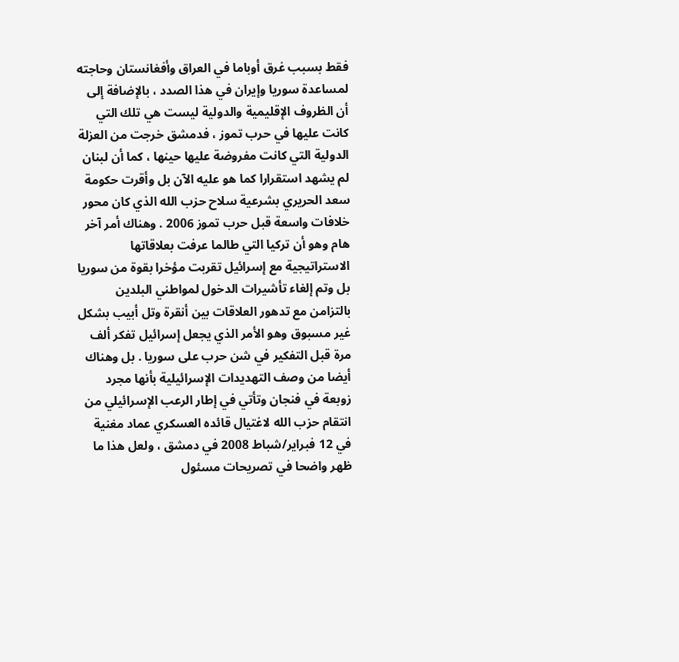فقط بسبب غرق أوباما في العراق وأفغانستان وحاجته لمساعدة سوريا وإيران في هذا الصدد ، بالإضافة إلى أن الظروف الإقليمية والدولية ليست هي تلك التي كانت عليها في حرب تموز ، فدمشق خرجت من العزلة الدولية التي كانت مفروضة عليها حينها ، كما أن لبنان لم يشهد استقرارا كما هو عليه الآن بل وأقرت حكومة سعد الحريري بشرعية سلاح حزب الله الذي كان محور خلافات واسعة قبل حرب تموز 2006 . وهناك أمر آخر هام وهو أن تركيا التي طالما عرفت بعلاقاتها الاستراتيجية مع إسرائيل تقربت مؤخرا بقوة من سوريا بل وتم إلغاء تأشيرات الدخول لمواطني البلدين بالتزامن مع تدهور العلاقات بين أنقرة وتل أبيب بشكل غير مسبوق وهو الأمر الذي يجعل إسرائيل تفكر ألف مرة قبل التفكير في شن حرب على سوريا . بل وهناك أيضا من وصف التهديدات الإسرائيلية بأنها مجرد زوبعة في فنجان وتأتي في إطار الرعب الإسرائيلي من انتقام حزب الله لاغتيال قائده العسكري عماد مغنية في 12 فبراير/شباط 2008 في دمشق ، ولعل هذا ما ظهر واضحا في تصريحات مسئول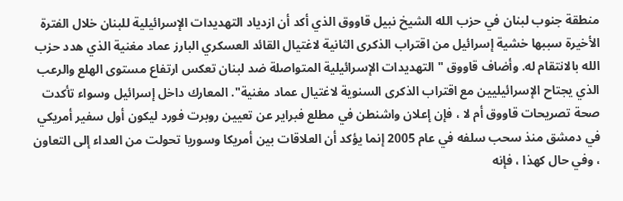منطقة جنوب لبنان في حزب الله الشيخ نبيل قاووق الذي أكد أن ازدياد التهديدات الإسرائيلية للبنان خلال الفترة الأخيرة سببها خشية إسرائيل من اقتراب الذكرى الثانية لاغتيال القائد العسكري البارز عماد مغنية الذي هدد حزب الله بالانتقام له. وأضاف قاووق " التهديدات الإسرائيلية المتواصلة ضد لبنان تعكس ارتفاع مستوى الهلع والرعب الذي يجتاح الإسرائيليين مع اقتراب الذكرى السنوية لاغتيال عماد مغنية". المعارك داخل إسرائيل وسواء تأكدت صحة تصريحات قاووق أم لا ، فإن إعلان واشنطن في مطلع فبراير عن تعيين روبرت فورد ليكون أول سفير أمريكي في دمشق منذ سحب سلفه في عام 2005 إنما يؤكد أن العلاقات بين أمريكا وسوريا تحولت من العداء إلى التعاون ، وفي حال كهذا ، فإنه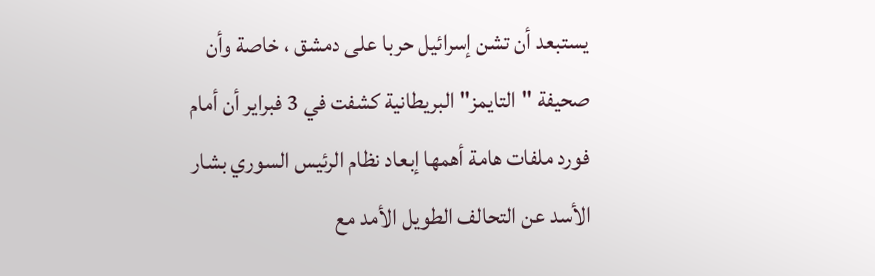يستبعد أن تشن إسرائيل حربا على دمشق ، خاصة وأن صحيفة "التايمز" البريطانية كشفت في 3 فبراير أن أمام فورد ملفات هامة أهمها إبعاد نظام الرئيس السوري بشار الأسد عن التحالف الطويل الأمد مع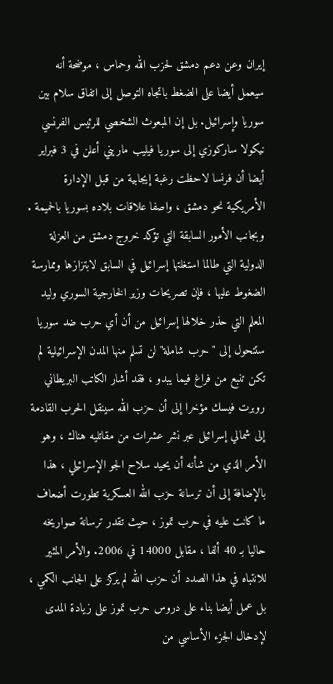إيران وعن دعم دمشق لحزب الله وحماس ، موضحة أنه سيعمل أيضا على الضغط باتجاه التوصل إلى اتفاق سلام بين سوريا وإسرائيل. بل إن المبعوث الشخصي للرئيس الفرنسي نيكولا ساركوزي إلى سوريا فيليب ماريني أعلن في 3 فبراير أيضا أن فرنسا لاحظت رغبة إيجابية من قبل الإدارة الأمريكية نحو دمشق ، واصفا علاقات بلاده بسوريا بالحميمة . وبجانب الأمور السابقة التي تؤكد خروج دمشق من العزلة الدولية التي طالما استغلتها إسرائيل في السابق لابتزازها وممارسة الضغوط عليها ، فإن تصريحات وزير الخارجية السوري وليد المعلم التي حذر خلالها إسرائيل من أن أي حرب ضد سوريا ستتحول إلى "حرب شاملة" لن تسلم منها المدن الإسرائيلية لم تكن تنبع من فراغ فيما يبدو ، فقد أشار الكاتب البريطاني روبرت فيسك مؤخرا إلى أن حزب الله سينقل الحرب القادمة إلى شمالي إسرائيل عبر نشر عشرات من مقاتليه هناك ، وهو الأمر الذي من شأنه أن يحيد سلاح الجو الإسرائيلي ، هذا بالإضافة إلى أن ترسانة حزب الله العسكرية تطورت أضعاف ما كانت عليه في حرب تموز ، حيث تقدر ترسانة صواريخه حاليا بـ 40 ألفا ، مقابل 14000 في 2006. والأمر المثير للانتباه في هذا الصدد أن حزب الله لم يركز على الجانب الكمي ، بل عمل أيضا بناء على دروس حرب تموز على زيادة المدى لإدخال الجزء الأساسي من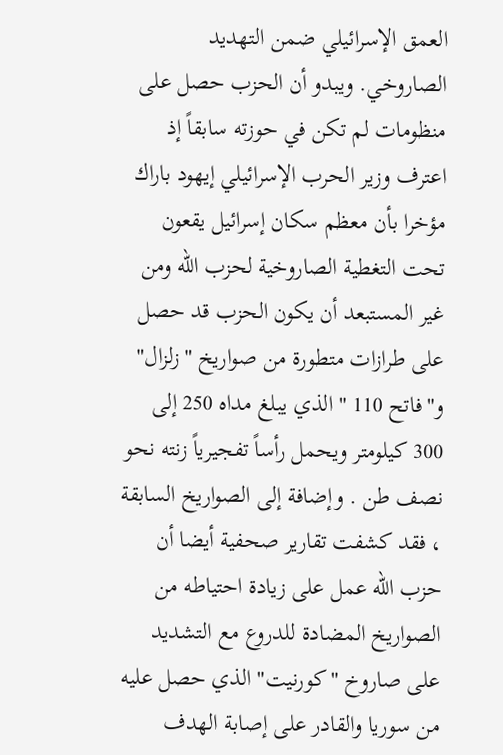العمق الإسرائيلي ضمن التهديد الصاروخي. ويبدو أن الحزب حصل على منظومات لم تكن في حوزته سابقاً إذ اعترف وزير الحرب الإسرائيلي إيهود باراك مؤخرا بأن معظم سكان إسرائيل يقعون تحت التغطية الصاروخية لحزب الله ومن غير المستبعد أن يكون الحزب قد حصل على طرازات متطورة من صواريخ "زلزال" و"فاتح 110 " الذي يبلغ مداه 250 إلى 300 كيلومتر ويحمل رأساً تفجيرياً زنته نحو نصف طن . وإضافة إلى الصواريخ السابقة ، فقد كشفت تقارير صحفية أيضا أن حزب الله عمل على زيادة احتياطه من الصواريخ المضادة للدروع مع التشديد على صاروخ "كورنيت" الذي حصل عليه من سوريا والقادر على إصابة الهدف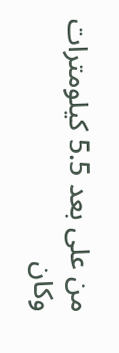من على بعد 5.5 كيلومترات وكان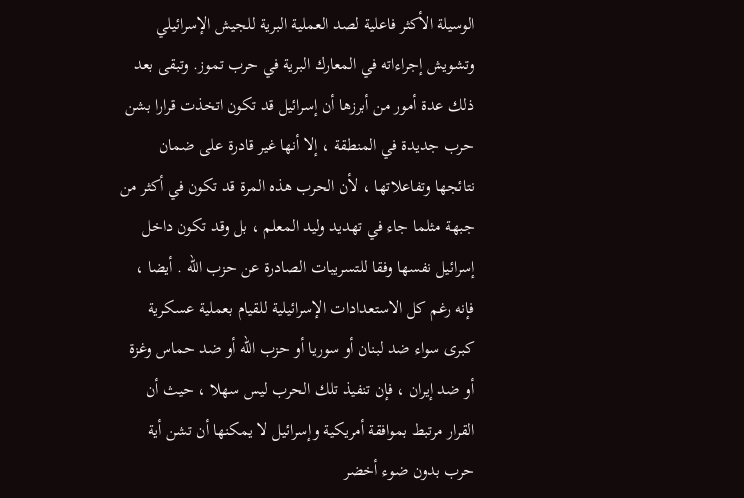الوسيلة الأكثر فاعلية لصد العملية البرية للجيش الإسرائيلي وتشويش إجراءاته في المعارك البرية في حرب تموز. وتبقى بعد ذلك عدة أمور من أبرزها أن إسرائيل قد تكون اتخذت قرارا بشن حرب جديدة في المنطقة ، إلا أنها غير قادرة على ضمان نتائجها وتفاعلاتها ، لأن الحرب هذه المرة قد تكون في أكثر من جبهة مثلما جاء في تهديد وليد المعلم ، بل وقد تكون داخل إسرائيل نفسها وفقا للتسريبات الصادرة عن حزب الله . أيضا ، فإنه رغم كل الاستعدادات الإسرائيلية للقيام بعملية عسكرية كبرى سواء ضد لبنان أو سوريا أو حزب الله أو ضد حماس وغزة أو ضد إيران ، فإن تنفيذ تلك الحرب ليس سهلا ، حيث أن القرار مرتبط بموافقة أمريكية وإسرائيل لا يمكنها أن تشن أية حرب بدون ضوء أخضر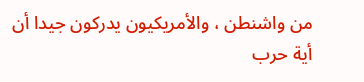من واشنطن ، والأمريكيون يدركون جيدا أن أية حرب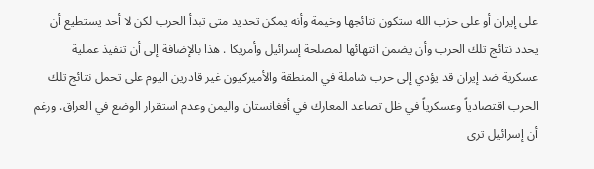على إيران أو على حزب الله ستكون نتائجها وخيمة وأنه يمكن تحديد متى تبدأ الحرب لكن لا أحد يستطيع أن يحدد نتائج تلك الحرب وأن يضمن انتهائها لمصلحة إسرائيل وأمريكا . هذا بالإضافة إلى أن تنفيذ عملية عسكرية ضد إيران قد يؤدي إلى حرب شاملة في المنطقة والأميركيون غير قادرين اليوم على تحمل نتائج تلك الحرب اقتصادياً وعسكرياً في ظل تصاعد المعارك في أفغانستان واليمن وعدم استقرار الوضع في العراق. ورغم أن إسرائيل ترى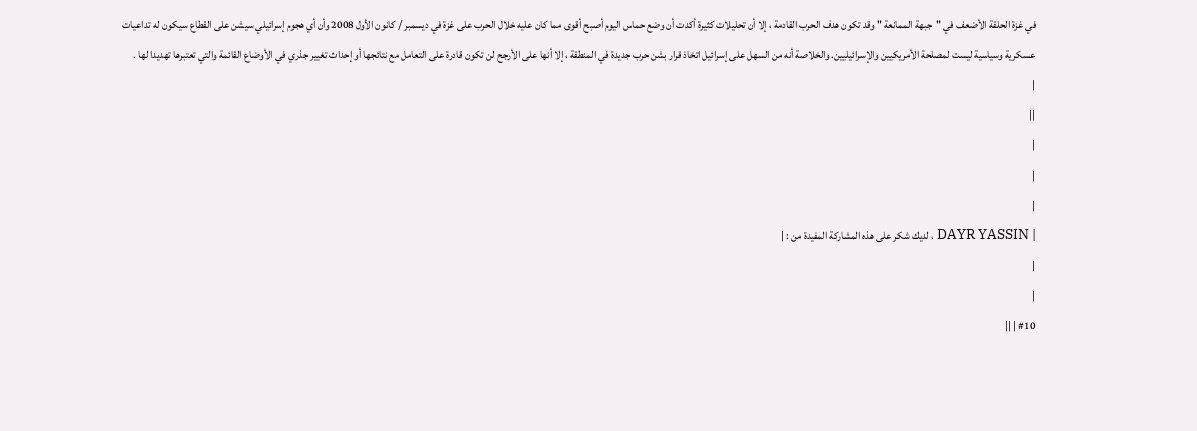في غزة الحلقة الأضعف في "جبهة الممانعة " وقد تكون هدف الحرب القادمة ، إلا أن تحليلات كثيرة أكدت أن وضع حماس اليوم أصبح أقوى مما كان عليه خلال الحرب على غزة في ديسمبر / كانون الأول 2008 وأن أي هجوم إسرائيلي سيشن على القطاع سيكون له تداعيات عسكرية وسياسية ليست لمصلحة الأمريكيين والإسرائيليين. والخلاصة أنه من السهل على إسرائيل اتخاذ قرار بشن حرب جديدة في المنطقة ، إلا أنها على الأرجح لن تكون قادرة على التعامل مع نتائجها أو إحداث تغيير جذري في الأوضاع القائمة والتي تعتبرها تهديدا لها .
|
||
|
|
|
| DAYR YASSIN ، لديك شكر على هذه المشاركة المفيدة من : |
|
|
#10 | ||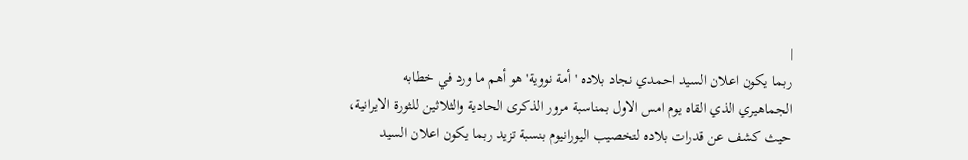|
ربما يكون اعلان السيد احمدي نجاد بلاده 'أمة نووية' هو أهم ما ورد في خطابه الجماهيري الذي القاه يوم امس الاول بمناسبة مرور الذكرى الحادية والثلاثين للثورة الايرانية، حيث كشف عن قدرات بلاده لتخصيب اليورانيوم بنسبة تزيد ربما يكون اعلان السيد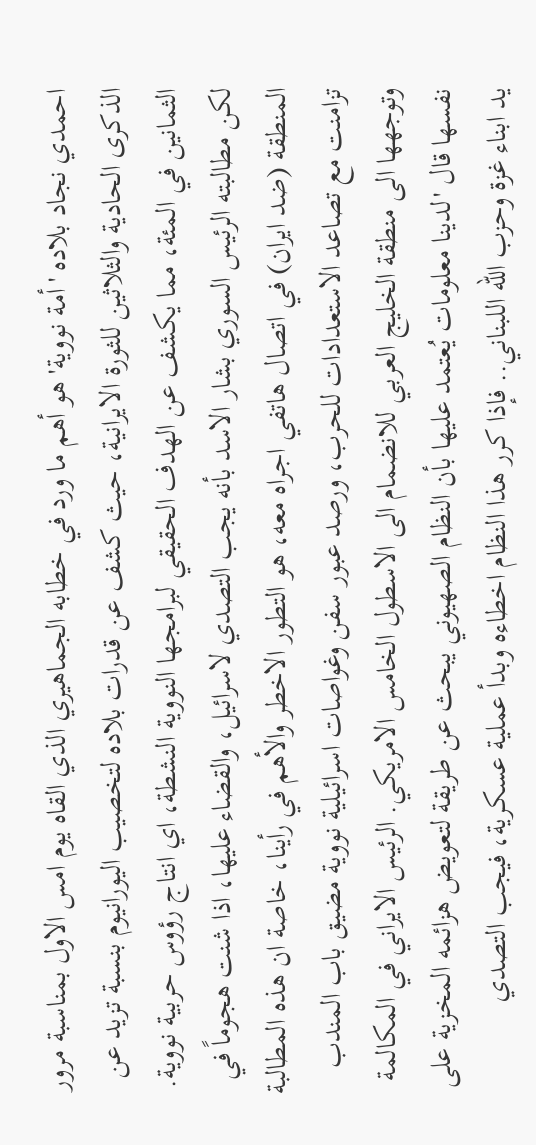احمدي نجاد بلاده 'أمة نووية' هو أهم ما ورد في خطابه الجماهيري الذي القاه يوم امس الاول بمناسبة مرور الذكرى الحادية والثلاثين للثورة الايرانية، حيث كشف عن قدرات بلاده لتخصيب اليورانيوم بنسبة تزيد عن الثمانين في المئة، مما يكشف عن الهدف الحقيقي لبرامجها النووية النشطة، اي انتاج رؤوس حربية نووية. لكن مطالبته الرئيس السوري بشار الاسد بأنه يجب التصدي لاسرائيل، والقضاء عليها، اذا شنت هجوماً في المنطقة (ضد ايران) في اتصال هاتفي اجراه معه، هو التطور الاخطر والأهم في رأينا، خاصة ان هذه المطالبة تزامنت مع تصاعد الاستعدادات للحرب، ورصد عبور سفن وغواصات اسرائيلية نووية مضيق باب المندب وتوجهها الى منطقة الخليج العربي للانضمام الى الاسطول الخامس الامريكي. الرئيس الايراني في المكالمة نفسها قال 'لدينا معلومات يُعتمد عليها بأن النظام الصهيوني يبحث عن طريقة لتعويض هزائمه المخزية على يد ابناء غزة وحزب الله اللبناني.. فإذا كرر هذا النظام اخطاءه وبدأ عملية عسكرية، فيجب التصدي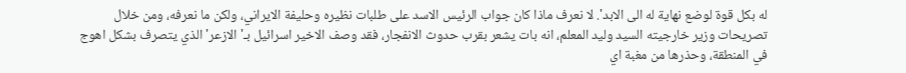له بكل قوة لوضع نهاية له الى الابد'. لا نعرف ماذا كان جواب الرئيس الاسد على طلبات نظيره وحليفة الايراني، ولكن ما نعرفه، ومن خلال تصريحات وزير خارجيته السيد وليد المعلم، انه بات يشعر بقرب حدوث الانفجار، فقد وصف الاخير اسرائيل بـ'الازعر' الذي يتصرف بشكل اهوج في المنطقة، وحذرها من مغبة اي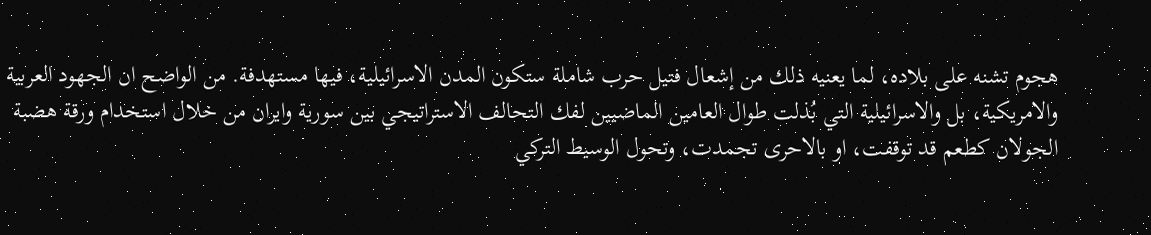هجوم تشنه على بلاده، لما يعنيه ذلك من إشعال فتيل حرب شاملة ستكون المدن الاسرائيلية، فيها مستهدفة. من الواضح ان الجهود العربية والامريكية، بل والاسرائيلية التي بُذلت طوال العامين الماضيين لفك التحالف الاستراتيجي بين سورية وايران من خلال استخدام ورقة هضبة الجولان كطعم قد توقفت، او بالاحرى تجمدت، وتحول الوسيط التركي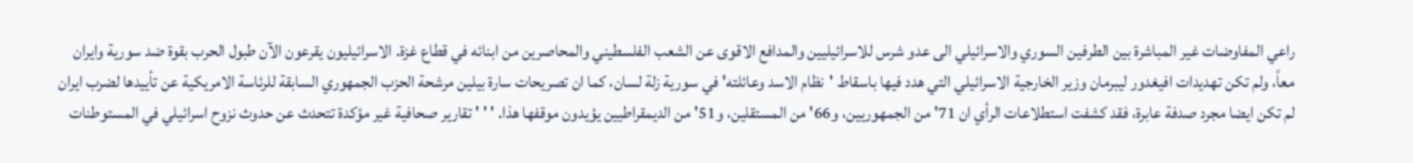راعي المفاوضات غير المباشرة بين الطرفين السوري والاسرائيلي الى عدو شرس للاسرائيليين والمدافع الاقوى عن الشعب الفلسطيني والمحاصرين من ابنائه في قطاع غزة. الاسرائيليون يقرعون الآن طبول الحرب بقوة ضد سورية وايران معاً، ولم تكن تهديدات افيغدور ليبرمان وزير الخارجية الاسرائيلي التي هدد فيها باسقاط 'نظام الاسد وعائلته' في سورية زلة لسان، كما ان تصريحات سارة بيلين مرشحة الحزب الجمهوري السابقة للرئاسة الامريكية عن تأييدها لضرب ايران لم تكن ايضا مجرد صدفة عابرة، فقد كشفت استطلاعات الرأي ان 71' من الجمهوريين، و66' من المستقلين، و51' من الديمقراطيين يؤيدون موقفها هذا. ' ' ' تقارير صحافية غير مؤكدة تتحدث عن حدوث نزوح اسرائيلي في المستوطنات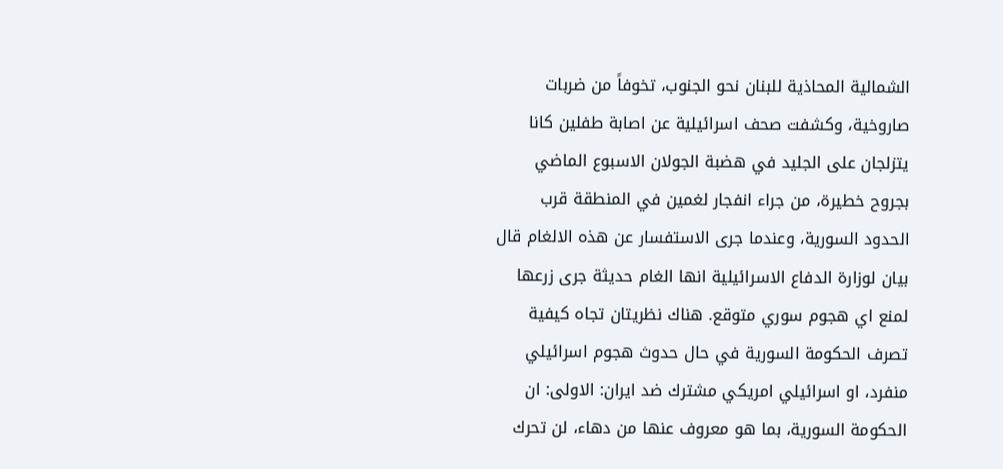الشمالية المحاذية للبنان نحو الجنوب، تخوفاً من ضربات صاروخية، وكشفت صحف اسرائيلية عن اصابة طفلين كانا يتزلجان على الجليد في هضبة الجولان الاسبوع الماضي بجروح خطيرة، من جراء انفجار لغمين في المنطقة قرب الحدود السورية، وعندما جرى الاستفسار عن هذه الالغام قال بيان لوزارة الدفاع الاسرائيلية انها الغام حديثة جرى زرعها لمنع اي هجوم سوري متوقع. هناك نظريتان تجاه كيفية تصرف الحكومة السورية في حال حدوث هجوم اسرائيلي منفرد، او اسرائيلي امريكي مشترك ضد ايران: الاولى: ان الحكومة السورية، بما هو معروف عنها من دهاء، لن تحرك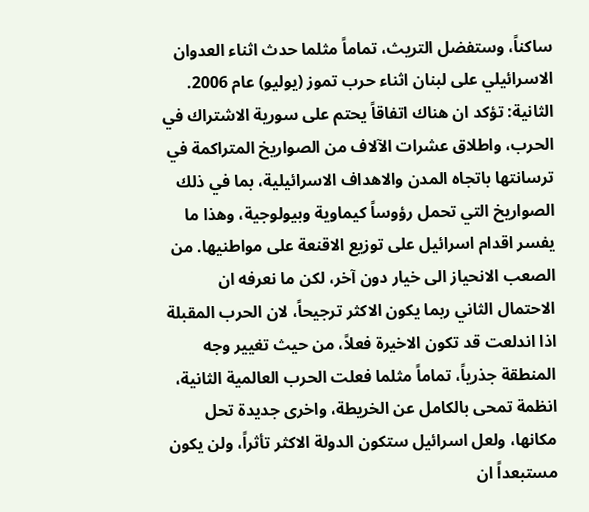ساكناً، وستفضل التريث، تماماً مثلما حدث اثناء العدوان الاسرائيلي على لبنان اثناء حرب تموز (يوليو) عام 2006. الثانية: تؤكد ان هناك اتفاقاً يحتم على سورية الاشتراك في الحرب، واطلاق عشرات الآلاف من الصواريخ المتراكمة في ترسانتها باتجاه المدن والاهداف الاسرائيلية، بما في ذلك الصواريخ التي تحمل رؤوساً كيماوية وبيولوجية، وهذا ما يفسر اقدام اسرائيل على توزيع الاقنعة على مواطنيها. من الصعب الانحياز الى خيار دون آخر، لكن ما نعرفه ان الاحتمال الثاني ربما يكون الاكثر ترجيحاً، لان الحرب المقبلة اذا اندلعت قد تكون الاخيرة فعلاً، من حيث تغيير وجه المنطقة جذرياً، تماماً مثلما فعلت الحرب العالمية الثانية، انظمة تمحى بالكامل عن الخريطة، واخرى جديدة تحل مكانها، ولعل اسرائيل ستكون الدولة الاكثر تأثراً، ولن يكون مستبعداً ان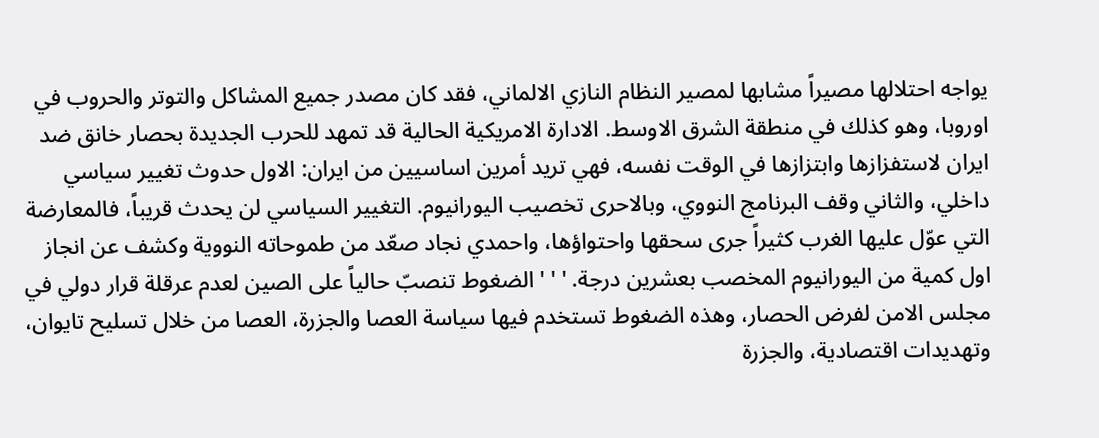يواجه احتلالها مصيراً مشابها لمصير النظام النازي الالماني، فقد كان مصدر جميع المشاكل والتوتر والحروب في اوروبا، وهو كذلك في منطقة الشرق الاوسط. الادارة الامريكية الحالية قد تمهد للحرب الجديدة بحصار خانق ضد ايران لاستفزازها وابتزازها في الوقت نفسه، فهي تريد أمرين اساسيين من ايران: الاول حدوث تغيير سياسي داخلي، والثاني وقف البرنامج النووي، وبالاحرى تخصيب اليورانيوم. التغيير السياسي لن يحدث قريباً، فالمعارضة التي عوّل عليها الغرب كثيراً جرى سحقها واحتواؤها، واحمدي نجاد صعّد من طموحاته النووية وكشف عن انجاز اول كمية من اليورانيوم المخصب بعشرين درجة. ' ' ' الضغوط تنصبّ حالياً على الصين لعدم عرقلة قرار دولي في مجلس الامن لفرض الحصار، وهذه الضغوط تستخدم فيها سياسة العصا والجزرة، العصا من خلال تسليح تايوان، وتهديدات اقتصادية، والجزرة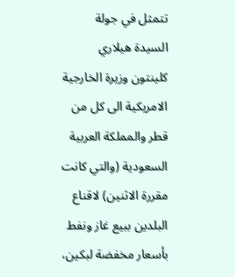تتمثل في جولة السيدة هيلاري كلينتون وزيرة الخارجية الامريكية الى كل من قطر والمملكة العربية السعودية (والتي كانت مقررة الاثنين) لاقناع البلدين ببيع غاز ونفط بأسعار مخفضة لبكين،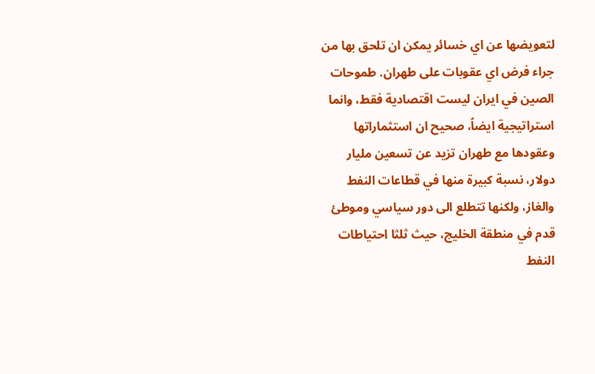لتعويضها عن اي خسائر يمكن ان تلحق بها من جراء فرض اي عقوبات على طهران. طموحات الصين في ايران ليست اقتصادية فقط، وانما استراتيجية ايضاً، صحيح ان استثماراتها وعقودها مع طهران تزيد عن تسعين مليار دولار، نسبة كبيرة منها في قطاعات النفط والغاز، ولكنها تتطلع الى دور سياسي وموطئ قدم في منطقة الخليج، حيث ثلثا احتياطات النفط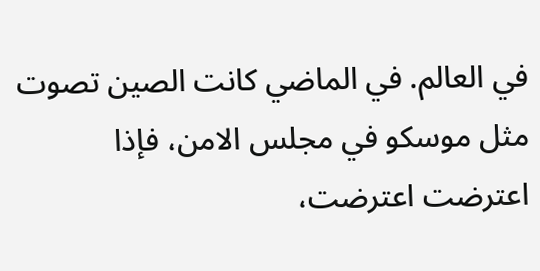في العالم. في الماضي كانت الصين تصوت مثل موسكو في مجلس الامن، فإذا اعترضت اعترضت،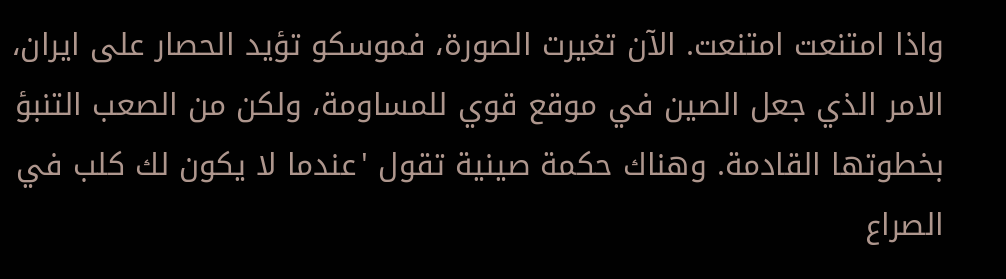واذا امتنعت امتنعت. الآن تغيرت الصورة، فموسكو تؤيد الحصار على ايران، الامر الذي جعل الصين في موقع قوي للمساومة، ولكن من الصعب التنبؤ بخطوتها القادمة. وهناك حكمة صينية تقول 'عندما لا يكون لك كلب في الصراع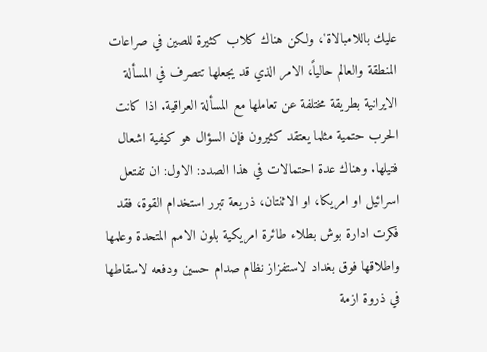عليك باللامبالاة'، ولكن هناك كلاب كثيرة للصين في صراعات المنطقة والعالم حالياً، الامر الذي قد يجعلها تتصرف في المسألة الايرانية بطريقة مختلفة عن تعاملها مع المسألة العراقية. اذا كانت الحرب حتمية مثلما يعتقد كثيرون فإن السؤال هو كيفية اشعال فتيلها. وهناك عدة احتمالات في هذا الصدد: الاول: ان تفتعل اسرائيل او امريكا، او الاثنتان، ذريعة تبرر استخدام القوة، فقد فكرت ادارة بوش بطلاء طائرة امريكية بلون الامم المتحدة وعلمها واطلاقها فوق بغداد لاستفزاز نظام صدام حسين ودفعه لاسقاطها في ذروة ازمة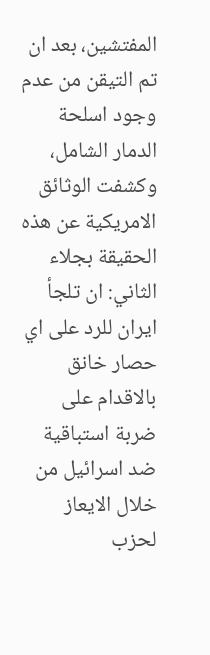المفتشين، بعد ان تم التيقن من عدم وجود اسلحة الدمار الشامل، وكشفت الوثائق الامريكية عن هذه الحقيقة بجلاء الثاني: ان تلجأ ايران للرد على اي حصار خانق بالاقدام على ضربة استباقية ضد اسرائيل من خلال الايعاز لحزب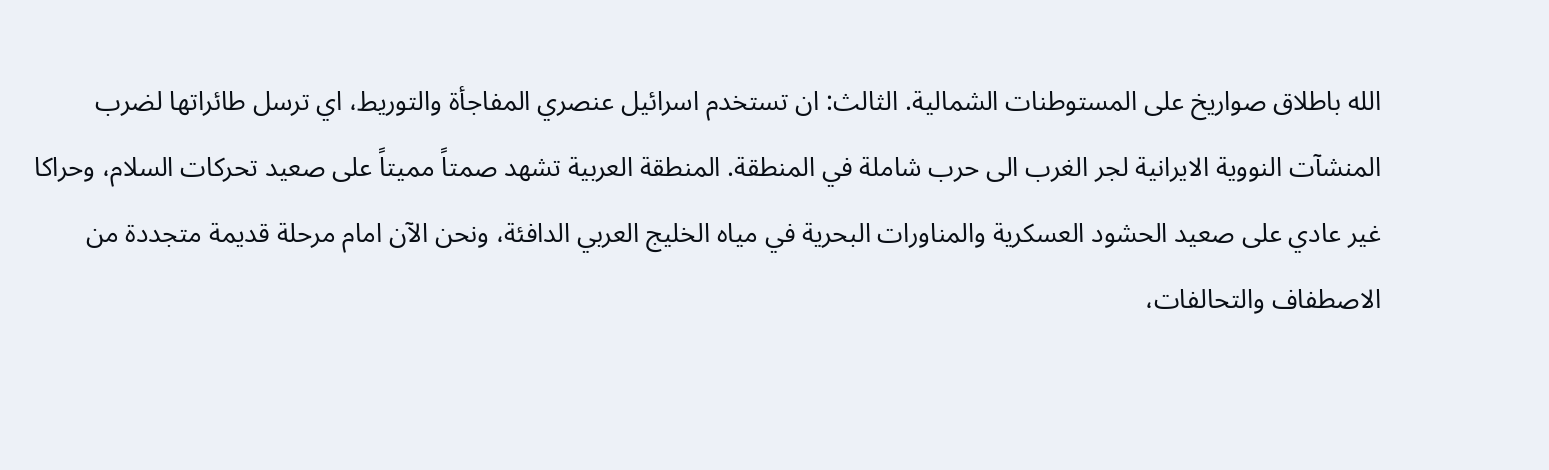الله باطلاق صواريخ على المستوطنات الشمالية. الثالث: ان تستخدم اسرائيل عنصري المفاجأة والتوريط، اي ترسل طائراتها لضرب المنشآت النووية الايرانية لجر الغرب الى حرب شاملة في المنطقة. المنطقة العربية تشهد صمتاً مميتاً على صعيد تحركات السلام، وحراكا غير عادي على صعيد الحشود العسكرية والمناورات البحرية في مياه الخليج العربي الدافئة، ونحن الآن امام مرحلة قديمة متجددة من الاصطفاف والتحالفات،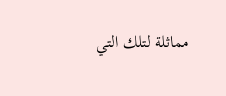مماثلة لتلك التي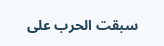سبقت الحرب على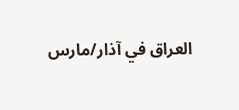العراق في آذار/مارس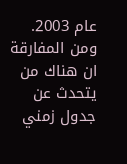عام 2003. ومن المفارقة ان هناك من يتحدث عن جدول زمني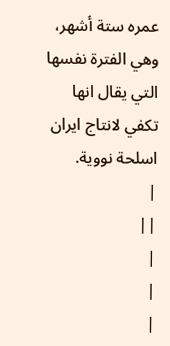عمره ستة أشهر، وهي الفترة نفسها التي يقال انها تكفي لانتاج ايران اسلحة نووية.
|
||
|
|
|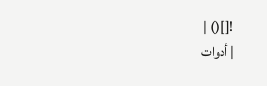![]() |
| أدوات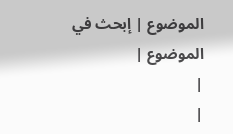الموضوع | إبحث في الموضوع |
|
|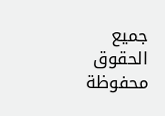جميع الحقوق محفوظة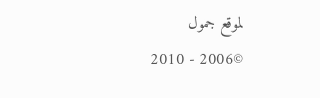لموقع جمول
©2006 - 2010